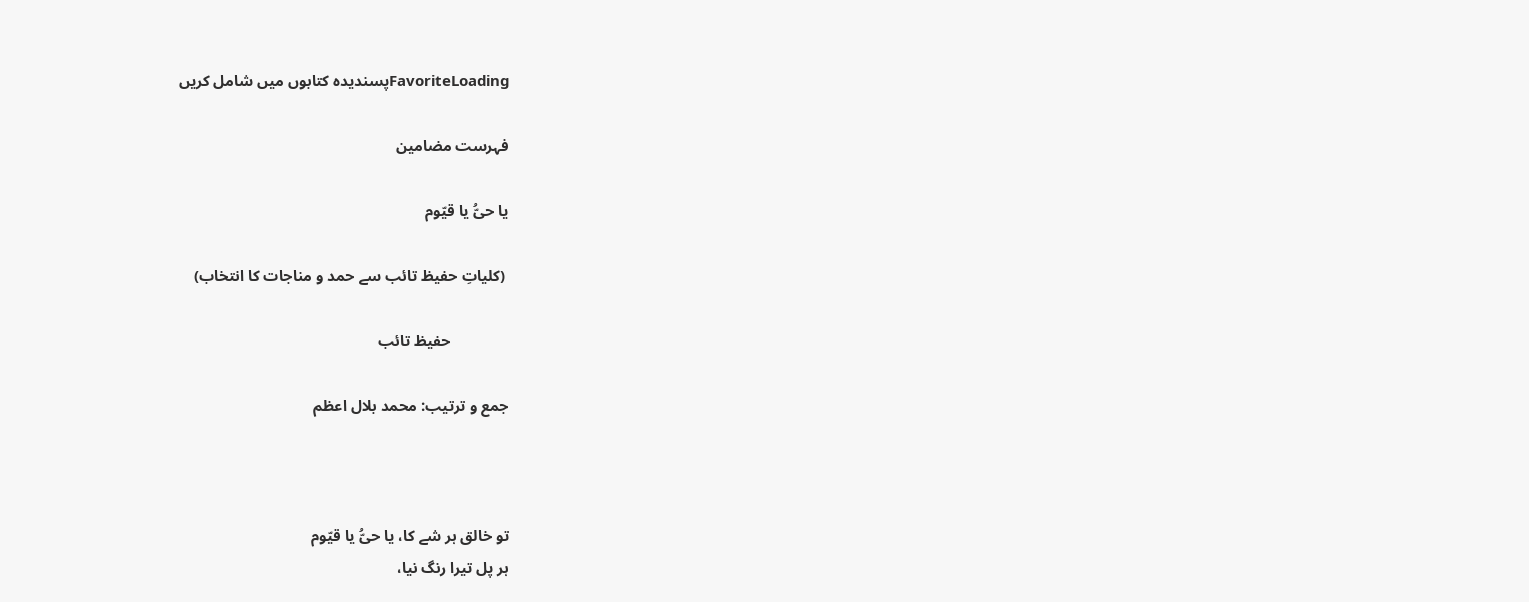FavoriteLoadingپسندیدہ کتابوں میں شامل کریں

فہرست مضامین

یا حیُّ یا قیّوم

 (کلیاتِ حفیظ تائب سے حمد و مناجات کا انتخاب)

               حفیظ تائب

جمع و ترتیب: محمد بلال اعظم



تو خالق ہر شے کا، یا حیُّ یا قیّوم
ہر پل تیرا رنگ نیا،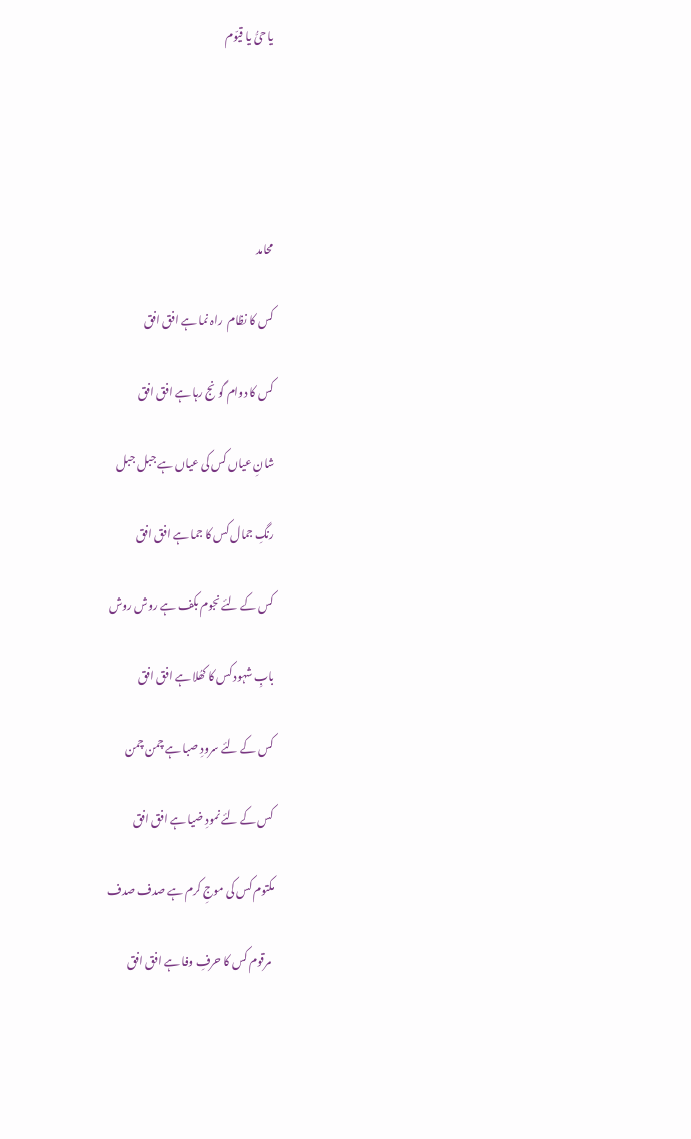یا حیُّ یا قیّوم





محامد

کس کا نظام  راہ نما ہے افق افق

کس کا دوام گونج رہا ہے افق افق

شانِ عیاں کس کی عیاں ہے جبل جبل

رنگِ جمال کس کا جما ہے افق افق

کس کے لئے نجوم بکف ہے روش روش

بابِ شہود کس کا کھُلا ہے افق افق

کس کے لئے سرودِ صبا ہے چمن چمن

کس کے لئے نمودِ ضیا ہے افق افق

مکتوم کس کی موجِ کرم ہے صدف صدف

 مرقوم کس کا حرفِ وفا ہے افق افق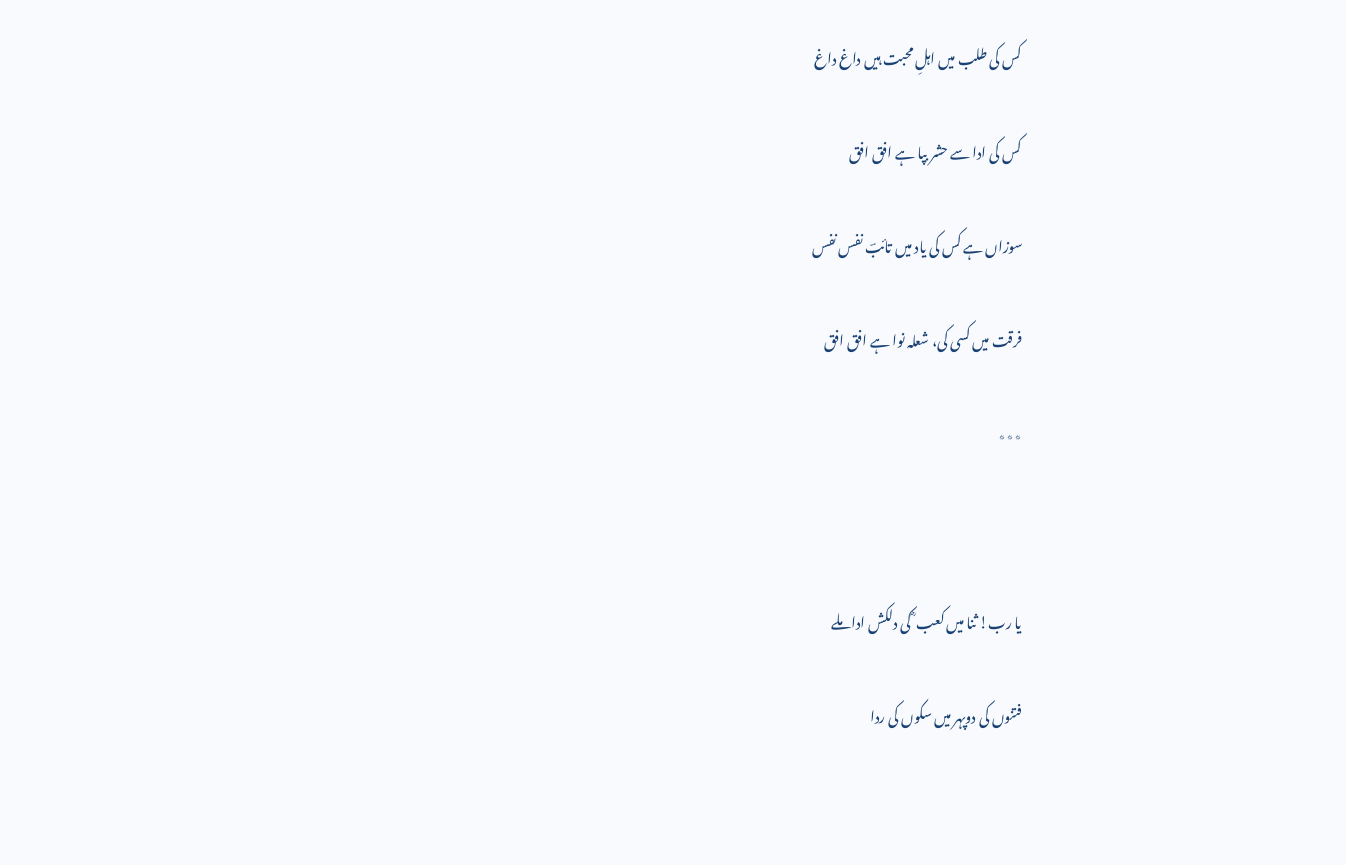کس کی طلب میں اہلِ محبت ہیں داغ داغ

کس کی ادا سے حشر بپا ہے افق افق

سوزاں ہے کس کی یاد میں تائبؔ نفس نفس

فرقت میں کسی کی، شعلہ نوا ہے افق افق

٭٭٭



یا رب! ثنا میں کعب ؓ کی دلکش ادا ملے

فتنوں کی دوپہر میں سکوں کی ردا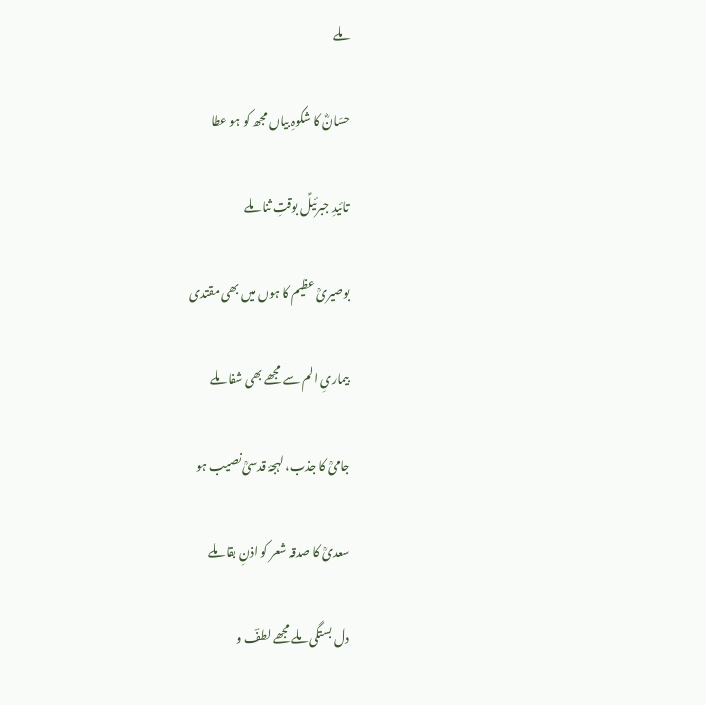ملے

حسّانؓ کا شکوہِ بیاں مجھ کو ہو عطا

تائیدِ جبرئیلؑ بوقتِ ثنا ملے

بوصیریؒ عظیم کا ہوں میں بھی مقتدی

بیماریِ الم سے مجھے بھی شفا ملے

جامیؒ کا جذب، لہجۂ قدسیؒ نصیب ہو

سعدیؒ کا صدقہ شعر کو اذنِ بقا ملے

دل بستگی ملے مجھے لطفؔ و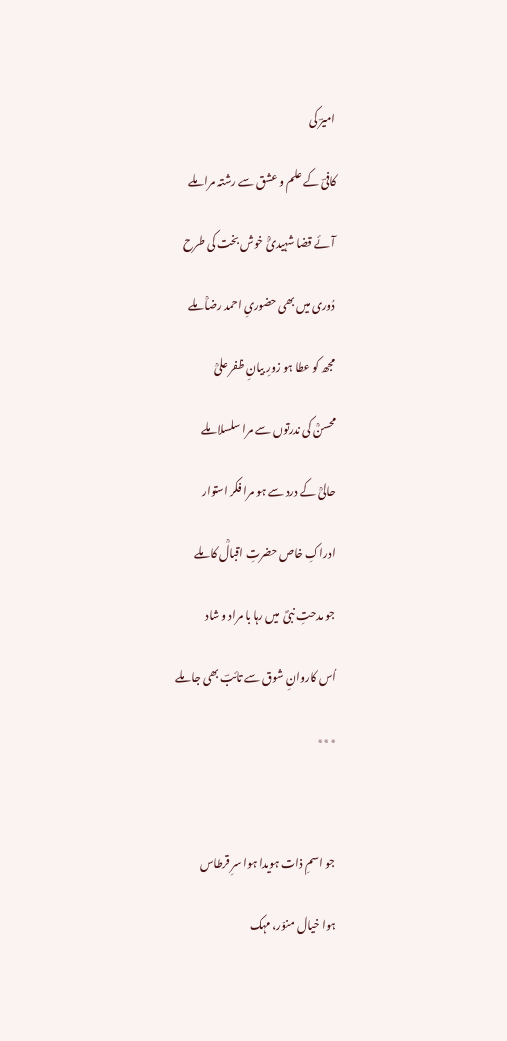امیرؔ کی

کافیؔ کے علم و عشق سے رشتہ مرا ملے

آئے قضا شہیدئؒ خوش بخت کی طرح

دُوری میں بھی حضوریِ احمد رضاؒ ملے

مجھ کو عطا ہو زورِ بیانِ ظفر علیؒ

محسنؒ کی ندرتوں سے مرا سلسلا ملے

حالیؒ کے درد سے ہو مرا فکر استوار

ادراکِ خاص حضرتِ اقبالؒ کا ملے

جو مدحتِ نبیؐ  میں رہا با مراد و شاد

اُس کاروانِ شوق سے تائبؔ بھی جا ملے

٭٭٭



جو اسمِ ذات ہویدا ہوا سرِ قرطاس

ہوا خیال منوّر، مہک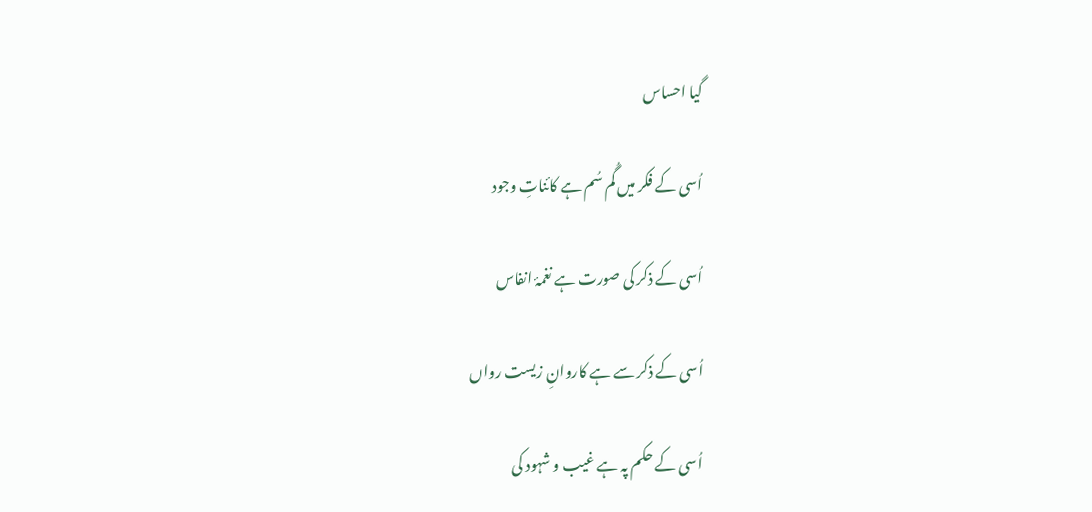گیا احساس

اُسی کے فکر میں گُم سُم ہے کائناتِ وجود

اُسی کے ذکر کی صورت ہے نغمۂ انفاس

اُسی کے ذکر سے ہے کاروانِ زیست رواں

اُسی کے حکم پہ ہے غیب و شہود کی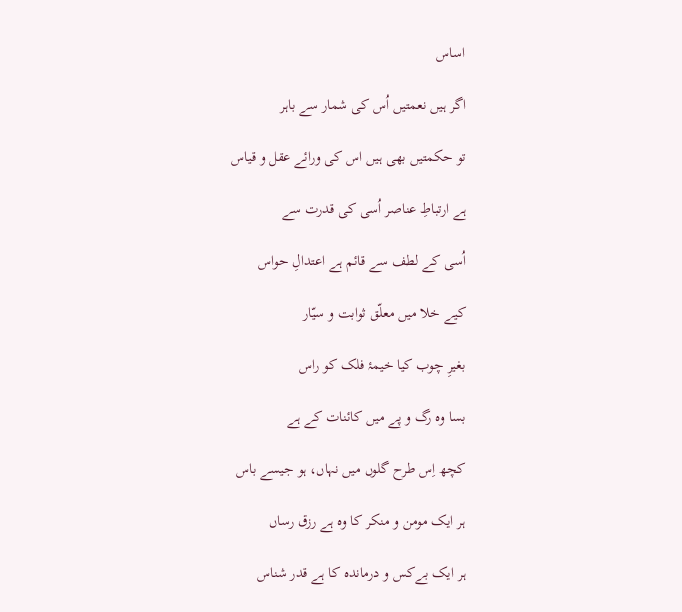اساس

اگر ہیں نعمتیں اُس کی شمار سے باہر

تو حکمتیں بھی ہیں اس کی ورائے عقل و قیاس

ہے ارتباطِ عناصر اُسی کی قدرت سے

اُسی کے لطف سے قائم ہے اعتدالِ حواس

کیے خلا میں معلّق ثوابت و سیّار

بغیرِ چوب کیا خیمۂ فلک کو راس

بسا وہ رگ و پے میں کائنات کے ہے

کچھ اِس طرح گلوں میں نہاں، ہو جیسے باس

ہر ایک مومن و منکر کا وہ ہے رزق رساں

ہر ایک بےکس و درماندہ کا ہے قدر شناس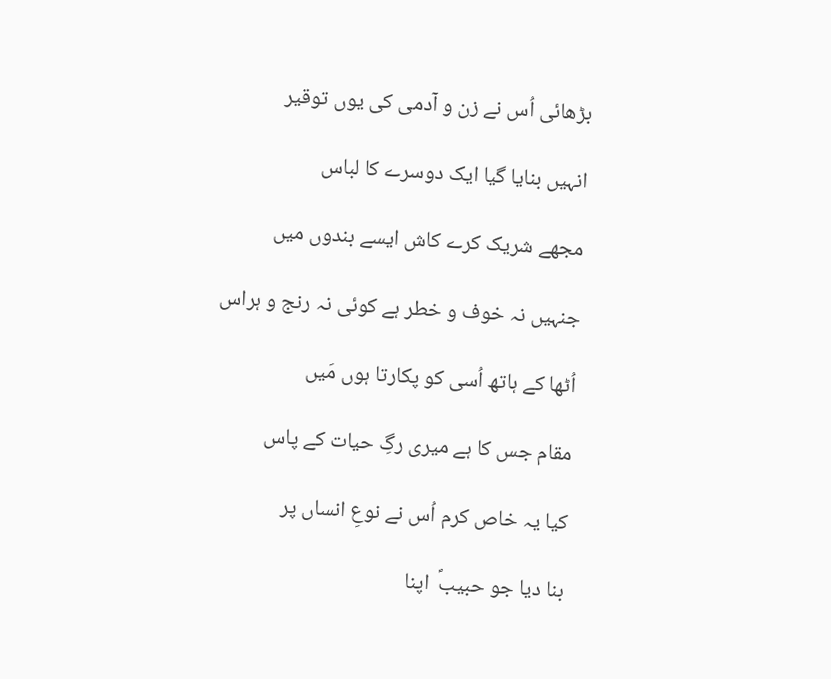بڑھائی اُس نے زن و آدمی کی یوں توقیر

انہیں بنایا گیا ایک دوسرے کا لباس

مجھے شریک کرے کاش ایسے بندوں میں

جنہیں نہ خوف و خطر ہے کوئی نہ رنج و ہراس

اُٹھا کے ہاتھ اُسی کو پکارتا ہوں مَیں

مقام جس کا ہے میری رگِ حیات کے پاس

کیا یہ خاص کرم اُس نے نوعِ انساں پر

بنا دیا جو حبیبؐ  اپنا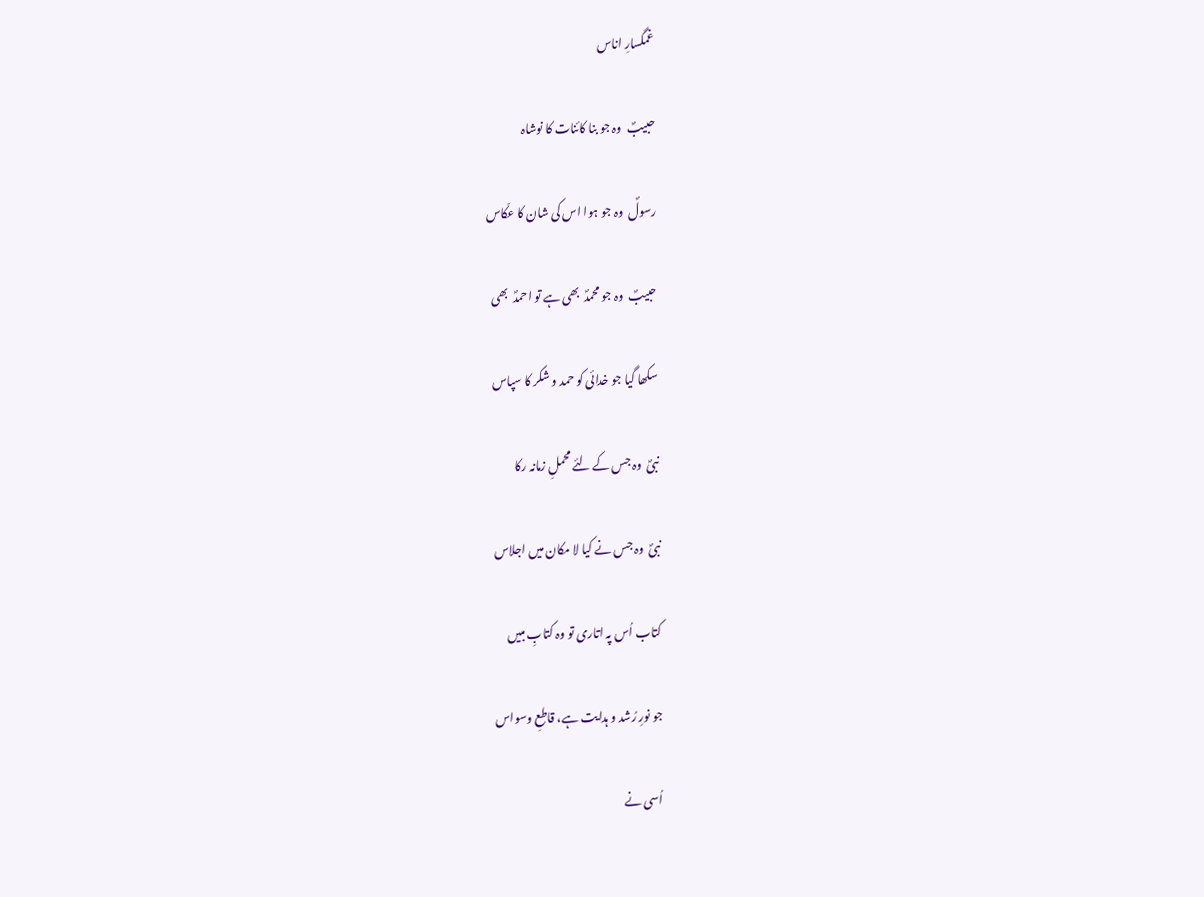غمگسارِ اناس

حبیبؐ  وہ جو بنا کائنات کا نوشاہ

رسولؐ  وہ جو ہوا اس کی شان کا عکّاس

حبیبؐ  وہ جو محمدؐ  بھی ہے تو احمدؐ  بھی

سکھا گیا جو خدائی کو حمد و شکر کا سپاس

نبیؐ  وہ جس کے لئے محملِ زمانہ رکا

نبیؐ  وہ جس نے کیا لا مکان میں اجلاس

کتاب اُس پہ اتاری تو وہ کتابِ مبیں

جو نورِ رُشد و ہدایت ہے، قاطعِ وسواس

اُسی نے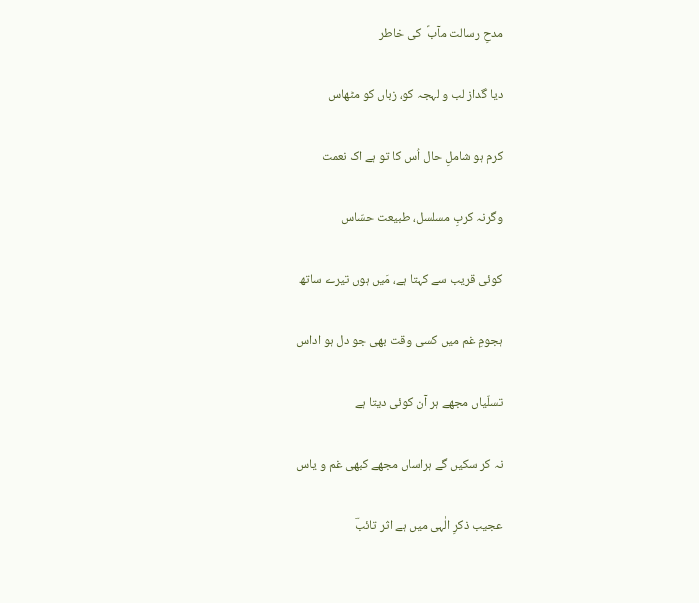مدحِ رسالت مآبؐ  کی خاطر

دیا گداز لب و لہجہ کو، زباں کو مٹھاس

کرم ہو شاملِ حال اُس کا تو ہے اک نعمت

وگرنہ کربِ مسلسل، طبیعت حسّاس

کوئی قریب سے کہتا ہے، مَیں ہوں تیرے ساتھ

ہجومِ غم میں کسی وقت بھی جو دل ہو اداس

تسلّیاں مجھے ہر آن کوئی دیتا ہے

نہ کر سکیں گے ہراساں مجھے کبھی غم و یاس

عجیب ذکرِ الٰہی میں ہے اثر تائبؔ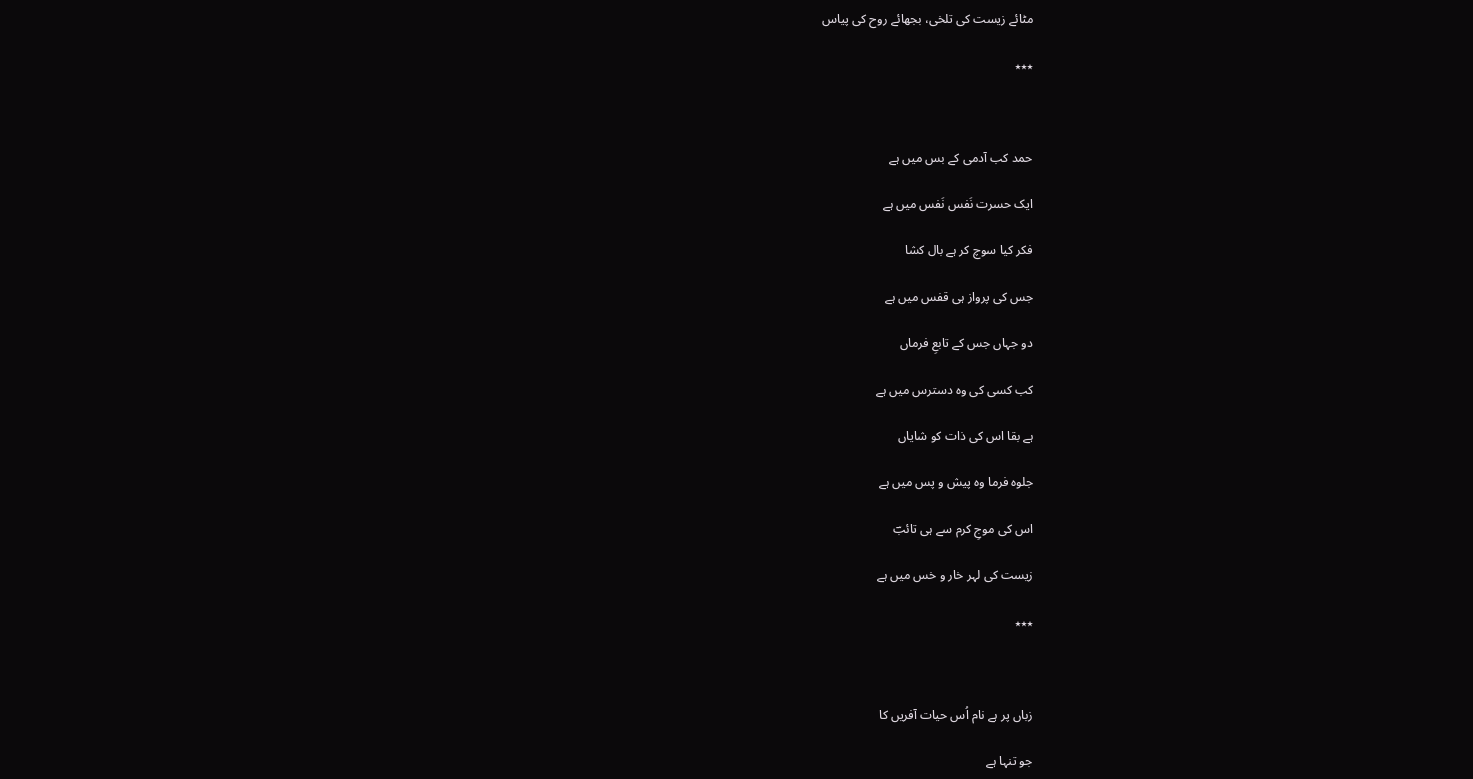مٹائے زیست کی تلخی، بجھائے روح کی پیاس

٭٭٭



حمد کب آدمی کے بس میں ہے

ایک حسرت نَفس نَفس میں ہے

فکر کیا سوچ کر ہے بال کشا

جس کی پرواز ہی قفس میں ہے

دو جہاں جس کے تابعِ فرماں

کب کسی کی وہ دسترس میں ہے

ہے بقا اس کی ذات کو شایاں

جلوہ فرما وہ پیش و پس میں ہے

اس کی موجِ کرم سے ہی تائبؔ

زیست کی لہر خار و خس میں ہے

٭٭٭



زباں پر ہے نام اُس حیات آفریں کا

جو تنہا ہے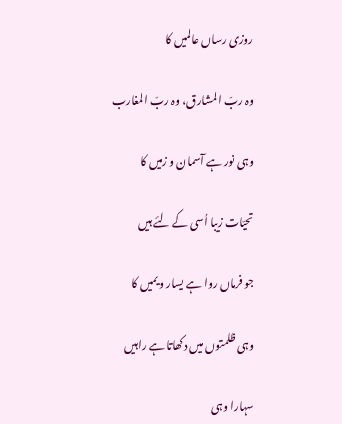روزی رساں عالمیں کا

وہ ربّ المشارق، وہ ربّ المغارب

وہی نور ہے آسمان و زمیں کا

تحیّات زیبا اُسی کے لئے ہیں

جو فرماں روا ہے یسار و یمیں کا

وہی ظلمتوں میں دکھاتا ہے راہیں

سہارا وہی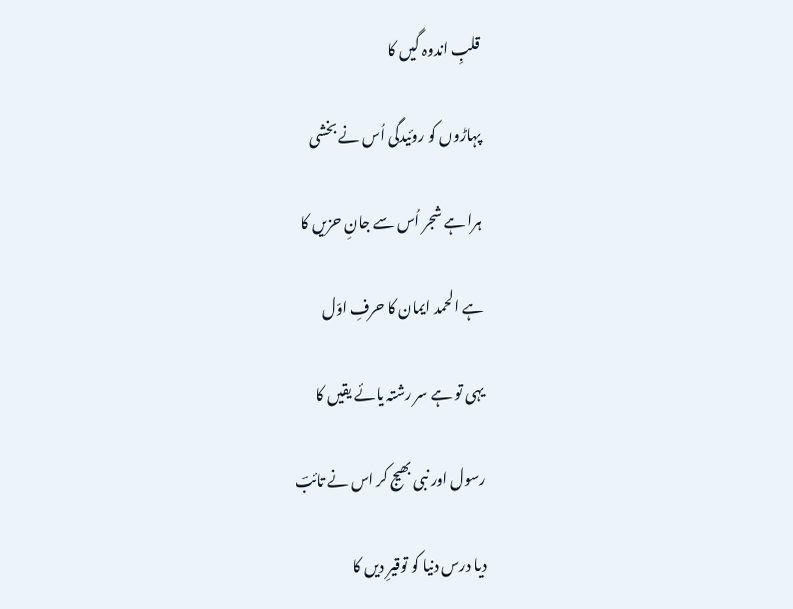قلبِ اندوہ گیں کا

پہاڑوں کو روئیدگی اُس نے بخشی

ہرا ہے شجر اُس سے جانِ حزیں کا

ہے الحمد ایمان کا حرفِ اوّل

یہی تو ہے سر رشتہ یائے یقیں کا

رسول اور نبی بھیج کر اس نے تائبؔ

دیا درس دنیا کو توقیرِ دیں کا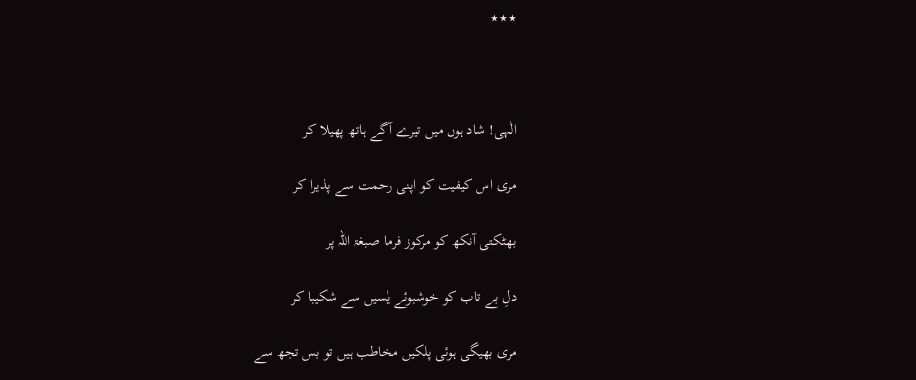٭٭٭



الٰہی! شاد ہوں میں تیرے آگے ہاتھ پھیلا کر

مری اس کیفیت کو اپنی رحمت سے پذیرا کر

بھٹکتی آنکھ کو مرکوز فرما صبغۃ اللہ پر

دلِ بے تاب کو خوشبوئے یٰسیں سے شکیبا کر

مری بھیگی ہوئی پلکیں مخاطب ہیں تو بس تجھ سے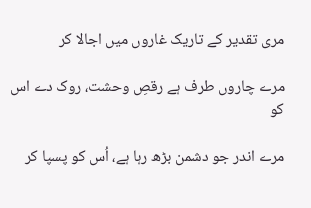مری تقدیر کے تاریک غاروں میں اجالا کر

مرے چاروں طرف ہے رقصِ وحشت، روک دے اس کو

مرے اندر جو دشمن بڑھ رہا ہے، اُس کو پسپا کر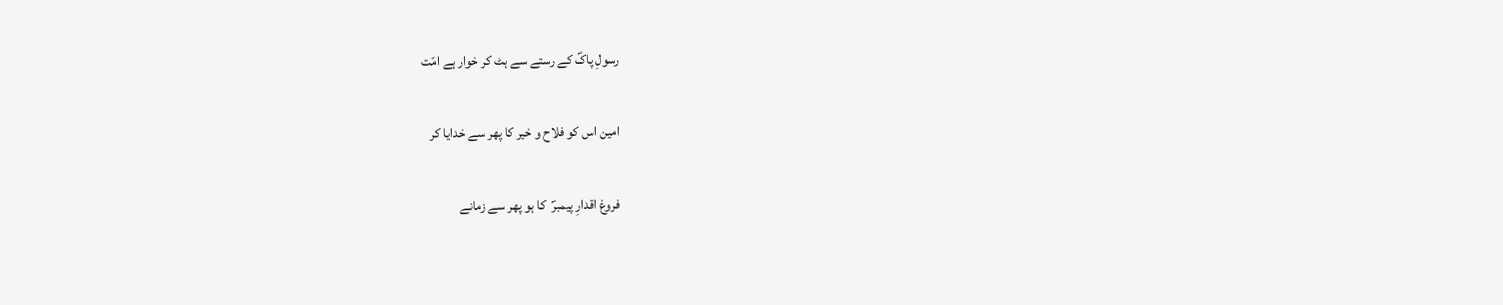رسولِ پاکؐ کے رستے سے ہٹ کر خوار ہے امّت

امین اس کو فلاح و خیر کا پھر سے خدایا کر

فروغ اقدارِ پیمبرؐ  کا ہو پھر سے زمانے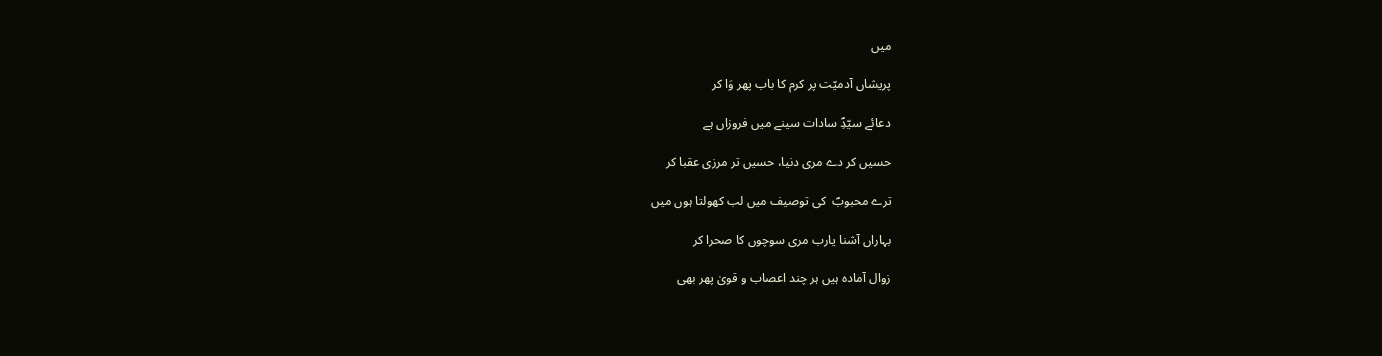میں

پریشاں آدمیّت پر کرم کا باب پھر وَا کر

دعائے سیّدِؐ سادات سینے میں فروزاں ہے

حسیں کر دے مری دنیا، حسیں تر مرزی عقبا کر

ترے محبوبؐ  کی توصیف میں لب کھولتا ہوں میں

بہاراں آشنا یارب مری سوچوں کا صحرا کر

زوال آمادہ ہیں ہر چند اعصاب و قویٰ پھر بھی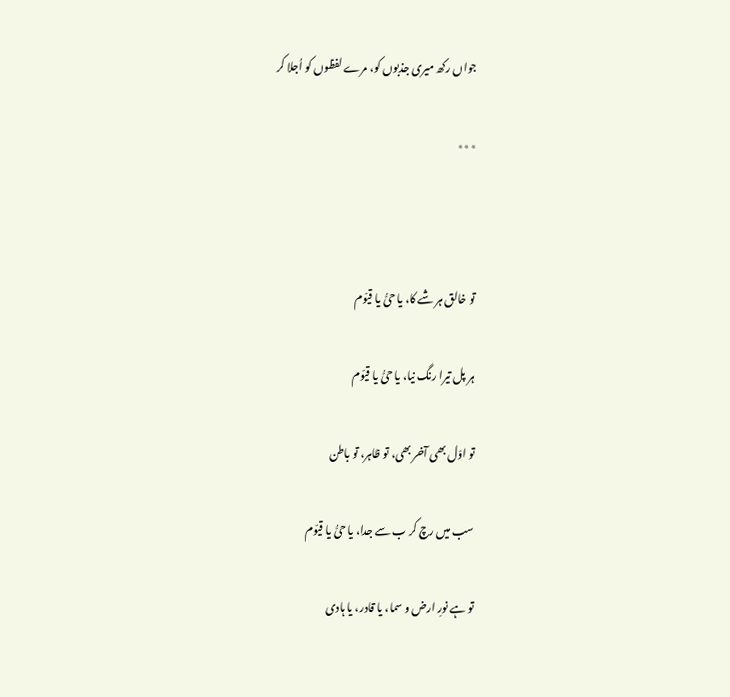جواں رکھ میری جذبوں کو، مرے لفظوں کو اُجلا کر

٭٭٭



تو خالق ہر شے کا، یا حیُّ یا قیّوم

ہر پل تیرا رنگ نیا، یا حیُّ یا قیّوم

تو اوّل بھی آخر بھی، تو ظاہر، تو باطن

سب میں رچ کر ب سے جدا، یا حیُّ یا قیّوم

تو ہے نورِ ارض و سما، یا قادر، یا ہادی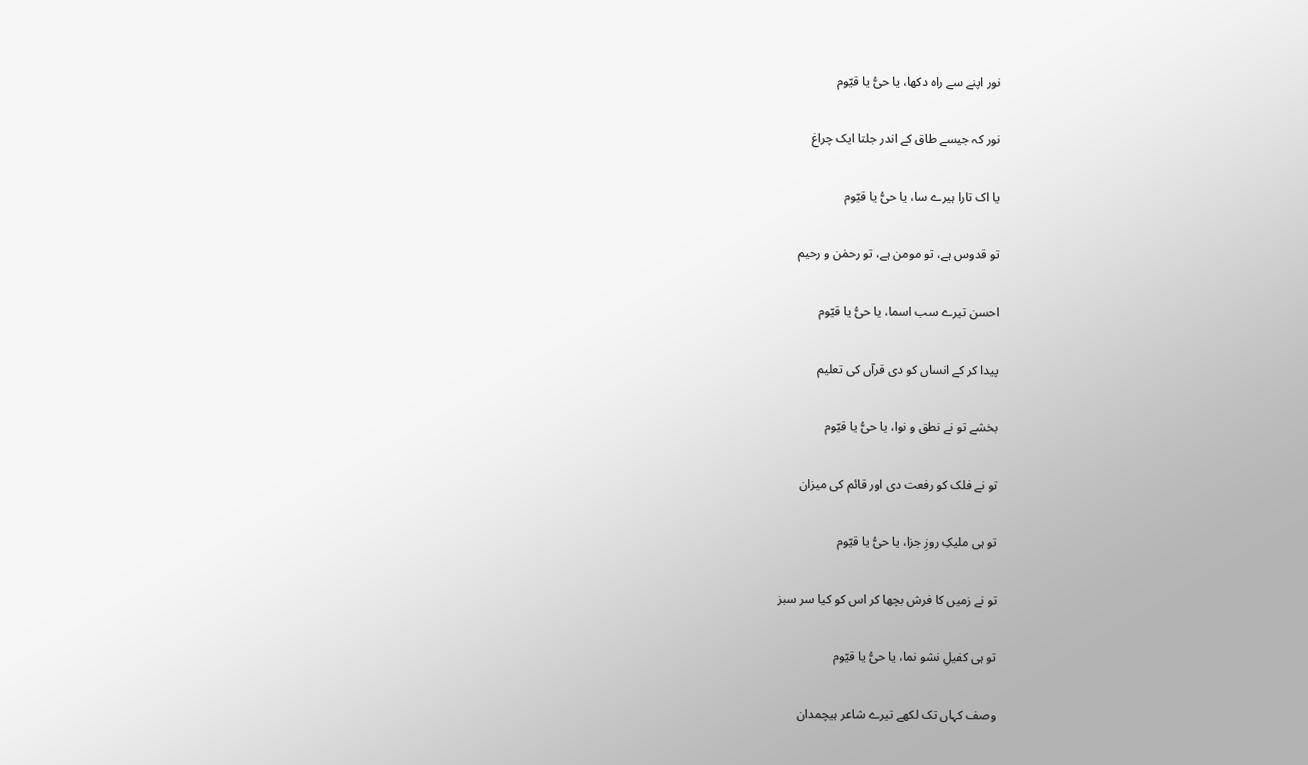نور اپنے سے راہ دکھا، یا حیُّ یا قیّوم

نور کہ جیسے طاق کے اندر جلتا ایک چراغ

یا اک تارا ہیرے سا، یا حیُّ یا قیّوم

تو قدوس ہے، تو مومن ہے، تو رحمٰن و رحیم

احسن تیرے سب اسما، یا حیُّ یا قیّوم

پیدا کر کے انساں کو دی قرآں کی تعلیم

بخشے تو نے نطق و نوا، یا حیُّ یا قیّوم

تو نے فلک کو رفعت دی اور قائم کی میزان

تو ہی ملیکِ روزِ جزا، یا حیُّ یا قیّوم

تو نے زمیں کا فرش بچھا کر اس کو کیا سر سبز

تو ہی کفیلِ نشو نما، یا حیُّ یا قیّوم

وصف کہاں تک لکھے تیرے شاعر ہیچمدان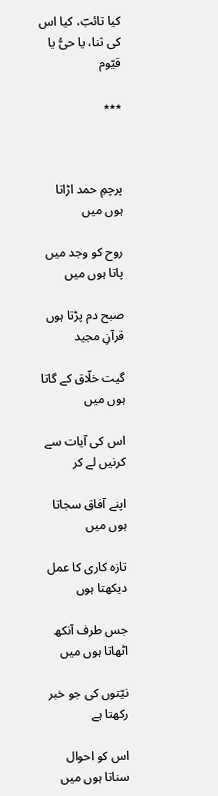کیا تائبؔ، کیا اس کی ثنا، یا حیُّ یا قیّوم

٭٭٭



پرچمِ حمد اڑاتا ہوں میں

روح کو وجد میں پاتا ہوں میں

صبح دم پڑتا ہوں قرآنِ مجید

گیت خلّاق کے گاتا ہوں میں

اس کی آیات سے کرنیں لے کر

اپنے آفاق سجاتا ہوں میں

تازہ کاری کا عمل دیکھتا ہوں

جس طرف آنکھ اٹھاتا ہوں میں

نیّتوں کی جو خبر رکھتا ہے

اس کو احوال سناتا ہوں میں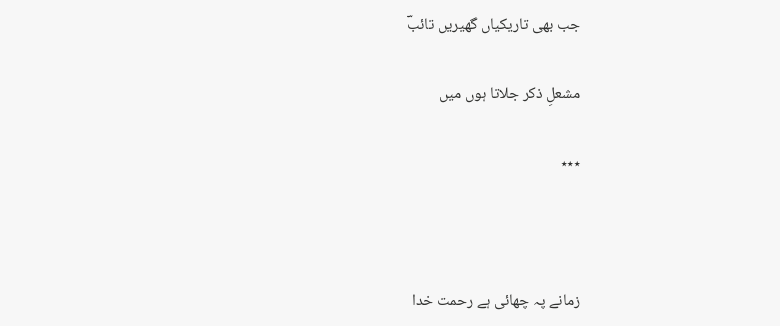جب بھی تاریکیاں گھیریں تائبؔ

مشعلِ ذکر جلاتا ہوں میں

٭٭٭



زمانے پہ چھائی ہے رحمت خدا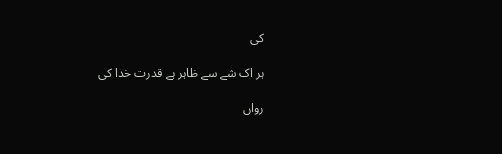کی

ہر اک شے سے ظاہر ہے قدرت خدا کی

رواں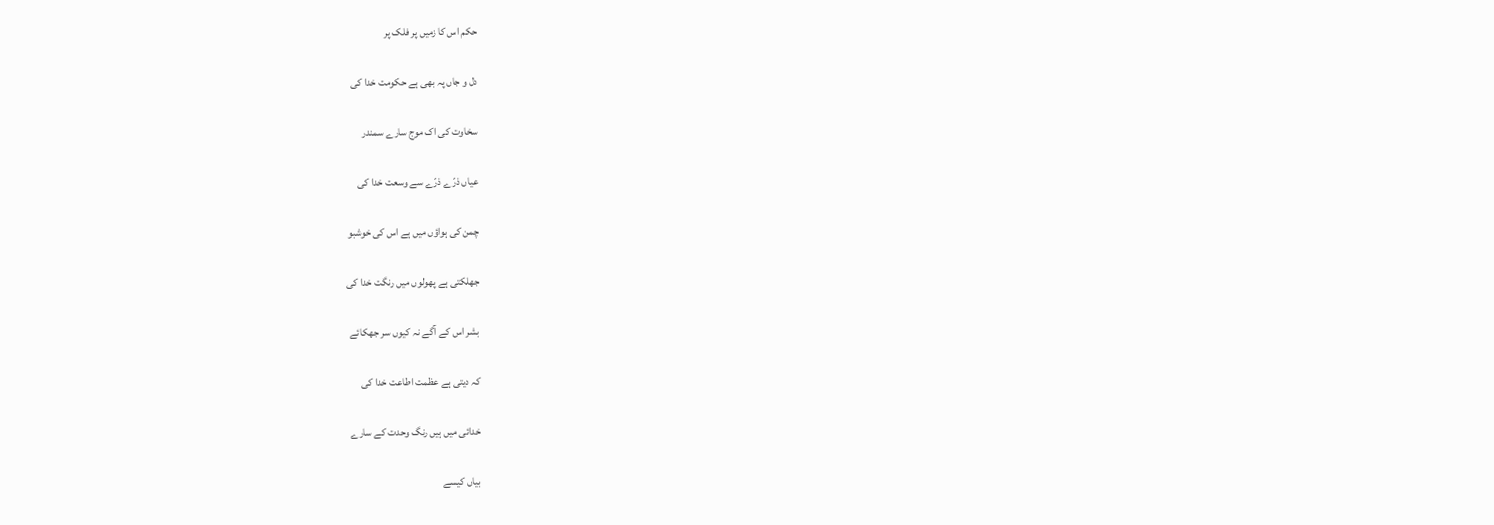حکم اس کا زمیں پر فلک پر

دل و جاں پہ بھی ہے حکومت خدا کی

سخاوت کی اک موج سارے سمندر

عیاں ذرّے ذرّے سے وسعت خدا کی

چمن کی ہواؤں میں ہے اس کی خوشبو

جھلکتی ہے پھولوں میں رنگت خدا کی

بشر اس کے آگے نہ کیوں سر جھکائے

کہ دیتی ہے عظمت اطاعت خدا کی

خدائی میں ہیں رنگ وحدت کے سارے

بیاں کیسے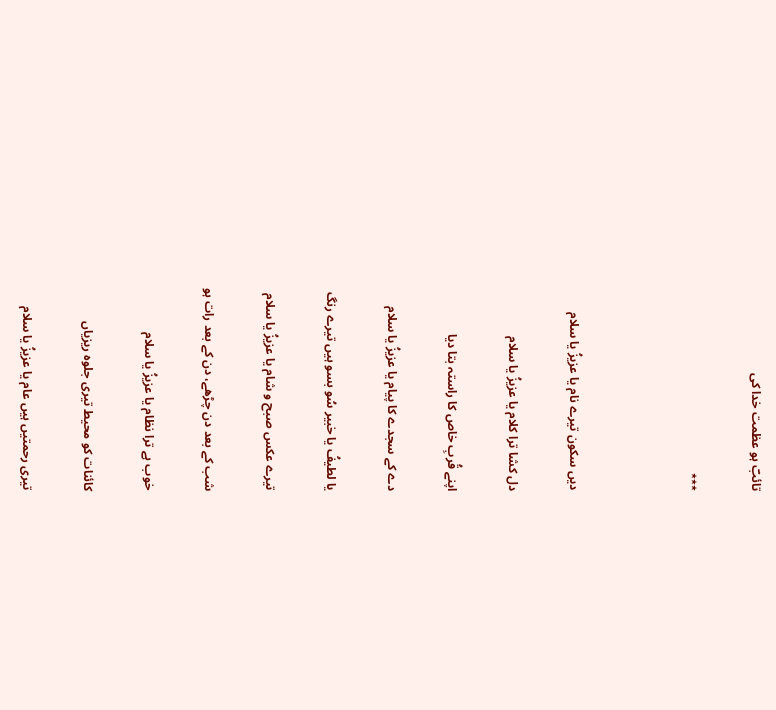تائبؔ ہو عظمت خدا کی

٭٭٭



دیں سکون تیرے نام یا عزیزُ یا سلام

دل کشا ترا کلام یا عزیزُ یا سلام

اپنے قُربِ خاص کا راستہ بتا دیا

دے کے سجدے کا پیام یا عزیزُ یا سلام

یا لطیفُ یا خبیر سُو بسو ہیں تیرے رنگ

تیرے عکس صبح و شام یا عزیزُ یا سلام

شب کے بعد دن چڑھے، دن کے بعد رات ہو

خوب ہے ترا نظام یا عزیزُ یا سلام

کائنات کو محیط تیری جلوہ ریزیاں

تیری رحمتیں ہیں عام یا عزیزُ یا سلام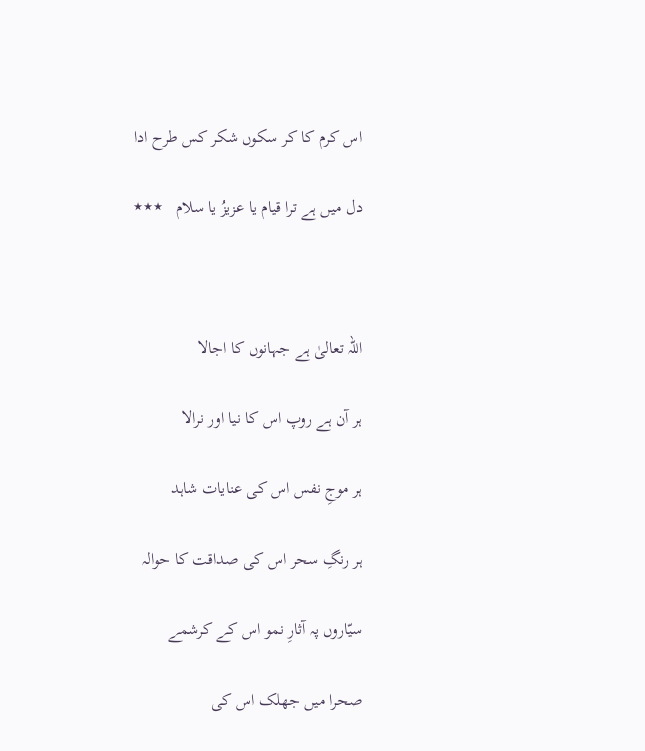اس کرم کا کر سکوں شکر کس طرح ادا

دل میں ہے ترا قیام یا عزیزُ یا سلام   ٭٭٭



اللہ تعالیٰ ہے جہانوں کا اجالا

ہر آن ہے روپ اس کا نیا اور نرالا

ہر موجِ نفس اس کی عنایات شاہد

ہر رنگِ سحر اس کی صداقت کا حوالہ

سیّاروں پہ آثارِ نمو اس کے کرشمے

صحرا میں جھلک اس کی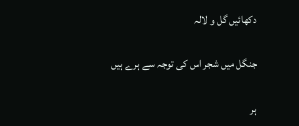دکھائیں گل و لالہ

جنگل میں شجر اس کی توجہ سے ہرے ہیں

ہر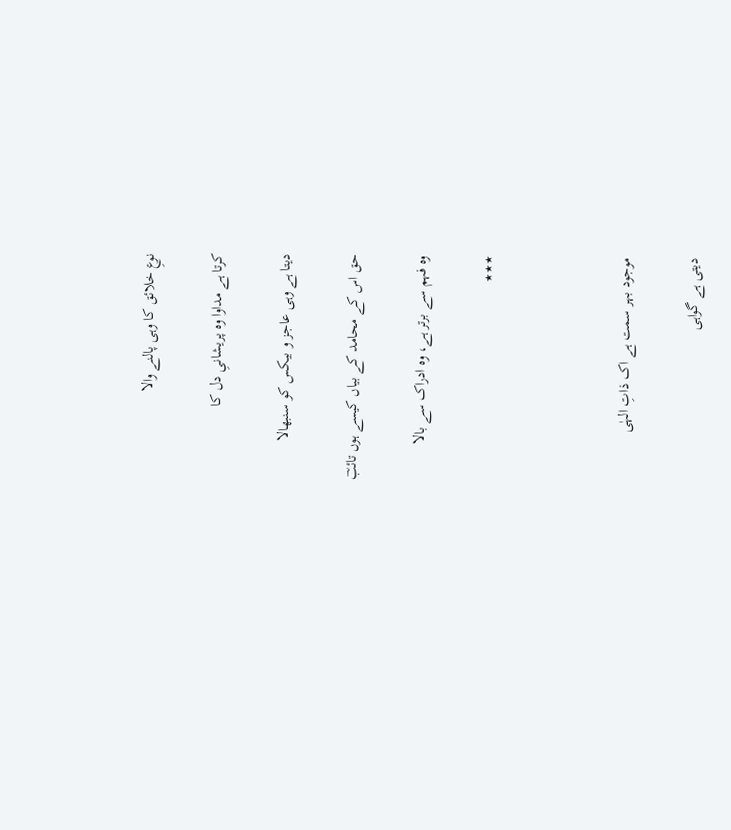نوعِ خلائق کا وہی پالنے والا

کرتا ہے مداوا وہ پریشانیِ دل کا

دیتا ہے وہی عاجز و بیکس کو سنبھالا

حق اس کے محامد کے بیاں کیسے ہوں تائبؔ

وہ فہم سے برتر ہے، وہ ادراک سے بالا

٭٭٭



موجود بہر سمت ہے اک ذاتِ الہٰی

دیتی ہے گواہی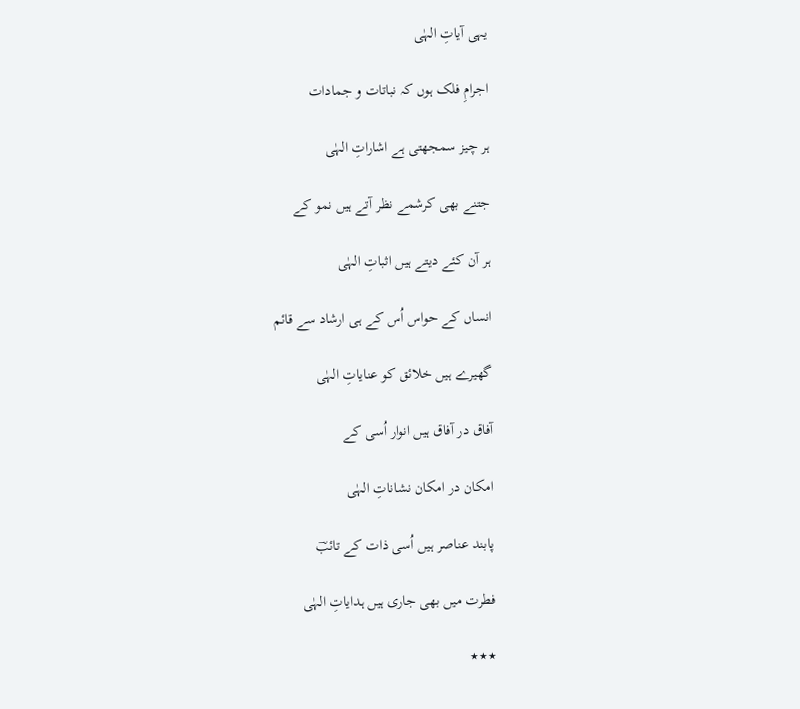یہی آیاتِ الہٰی

اجرامِ فلک ہوں کہ نباتات و جمادات

ہر چیز سمجھتی ہے اشاراتِ الہٰی

جتنے بھی کرشمے نظر آتے ہیں نمو کے

ہر آن کئے دیتے ہیں اثباتِ الہٰی

انساں کے حواس اُس کے ہی ارشاد سے قائم

گھیرے ہیں خلائق کو عنایاتِ الہٰی

آفاق در آفاق ہیں انوار اُسی کے

امکان در امکان نشاناتِ الہٰی

پابند عناصر ہیں اُسی ذات کے تائبؔ

فطرت میں بھی جاری ہیں ہدایاتِ الہٰی

٭٭٭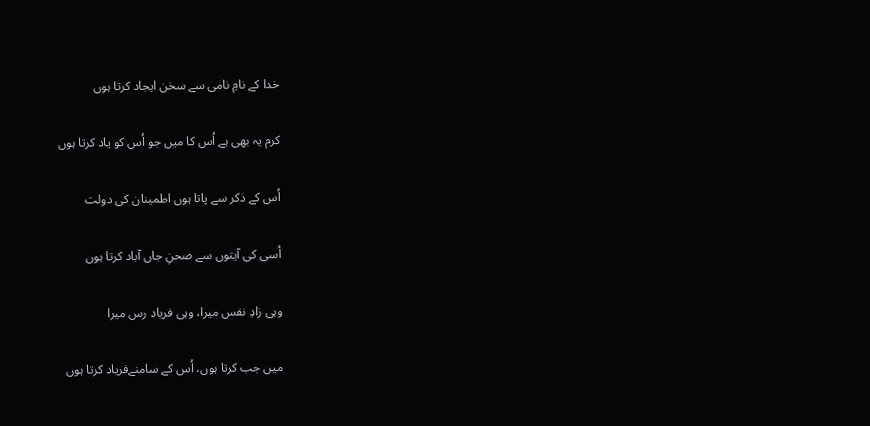خدا کے نامِ نامی سے سخن ایجاد کرتا ہوں

کرم یہ بھی ہے اُس کا میں جو اُس کو یاد کرتا ہوں

اُس کے ذکر سے پاتا ہوں اطمینان کی دولت

اُسی کی آیتوں سے صحنِ جاں آباد کرتا ہوں

وہی زادِ نفس میرا، وہی فریاد رس میرا

میں جب کرتا ہوں، اُس کے سامنےفریاد کرتا ہوں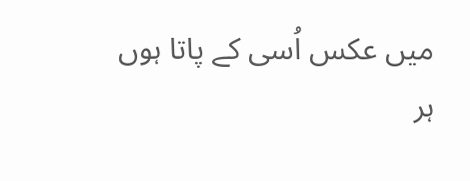میں عکس اُسی کے پاتا ہوں ہر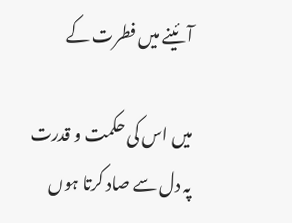آئینے میں فطرت کے

میں اس کی حکمت و قدرت پہ دل سے صاد کرتا ہوں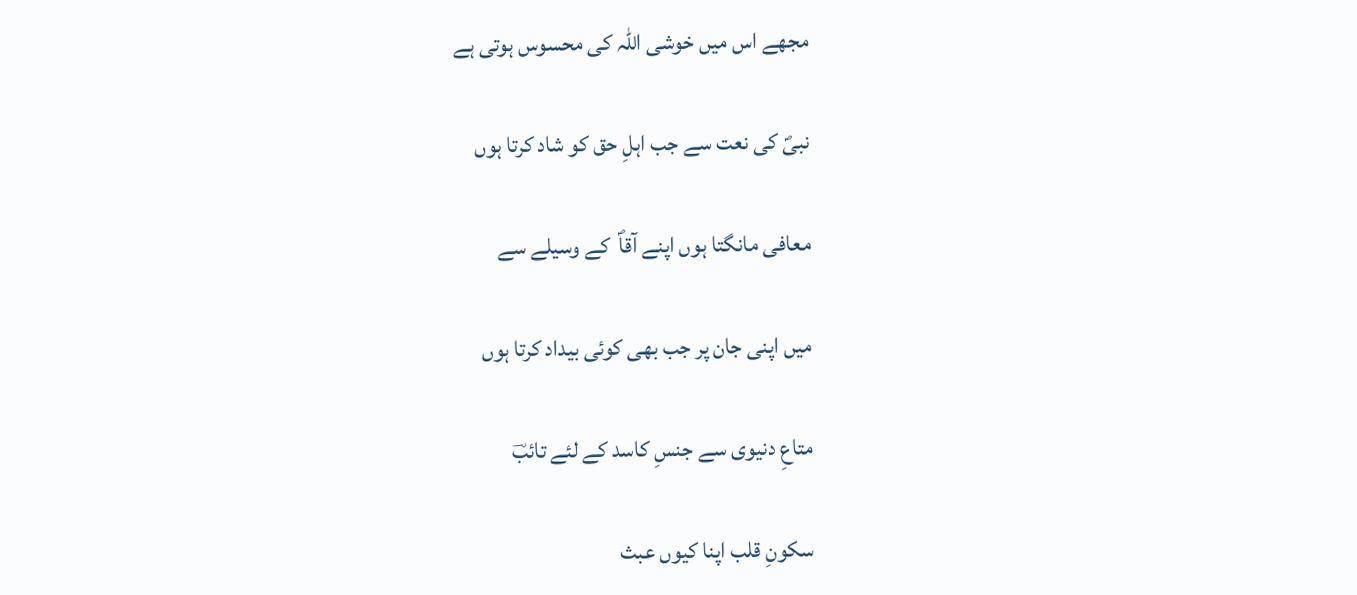مجھے اس میں خوشی اللہ کی محسوس ہوتی ہے

نبیؐ کی نعت سے جب اہلِ حق کو شاد کرتا ہوں

معافی مانگتا ہوں اپنے آقاؐ  کے وسیلے سے

میں اپنی جان پر جب بھی کوئی بیداد کرتا ہوں

متاعِ دنیوی سے جنسِ کاسد کے لئے تائبؔ

سکونِ قلب اپنا کیوں عبث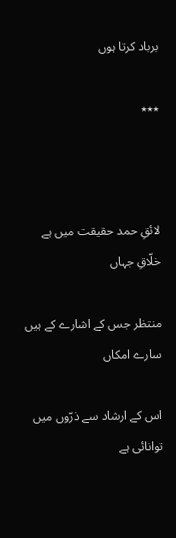برباد کرتا ہوں

٭٭٭



لائقِ حمد حقیقت میں ہے خلّاقِ جہاں

منتظر جس کے اشارے کے ہیں سارے امکاں

اس کے ارشاد سے ذرّوں میں توانائی ہے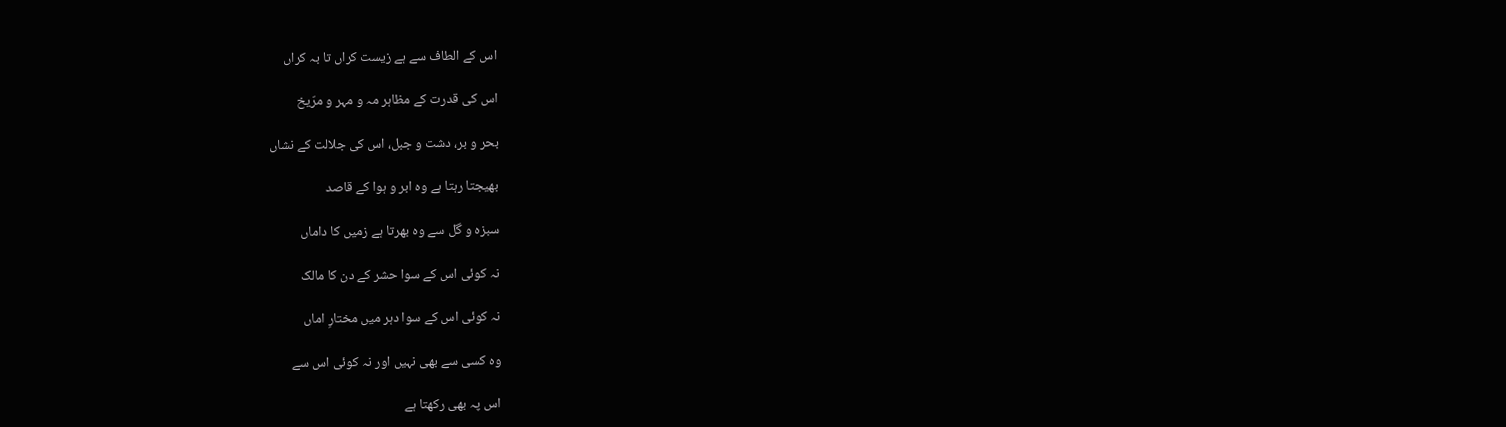اس کے الطاف سے ہے زیست کراں تا بہ کراں

اس کی قدرت کے مظاہر مہ و مہر و مرّیخ

بحر و بر، دشت و جبل، اس کی جلالت کے نشاں

بھیجتا رہتا ہے وہ ابر و ہوا کے قاصد

سبزہ و گل سے وہ بھرتا ہے زمیں کا داماں

نہ کوئی اس کے سوا حشر کے دن کا مالک

نہ کوئی اس کے سوا دہر میں مختارِ اماں

وہ کسی سے بھی نہیں اور نہ کوئی اس سے

اس پہ بھی رکھتا ہے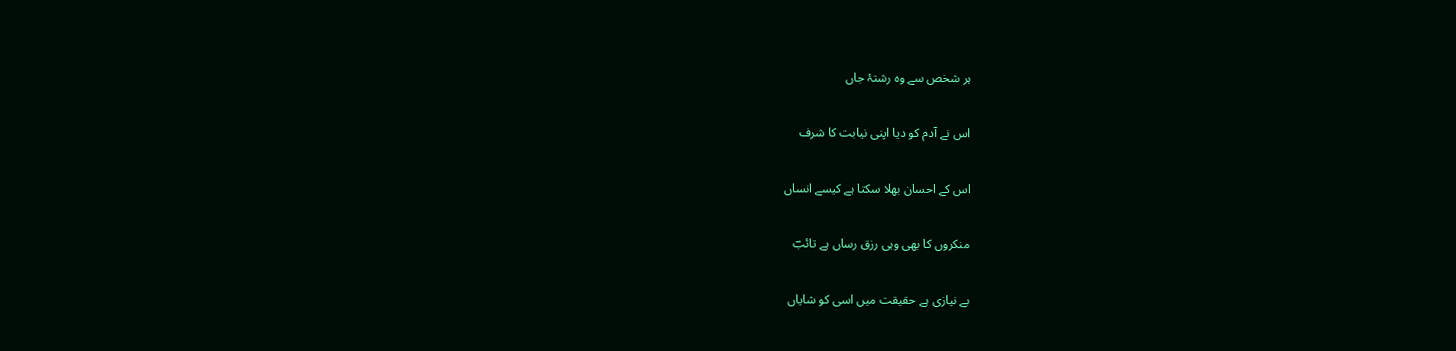ہر شخص سے وہ رشتۂ جاں

اس نے آدم کو دیا اپنی نیابت کا شرف

اس کے احسان بھلا سکتا ہے کیسے انساں

منکروں کا بھی وہی رزق رساں ہے تائبؔ

بے نیازی ہے حقیقت میں اسی کو شایاں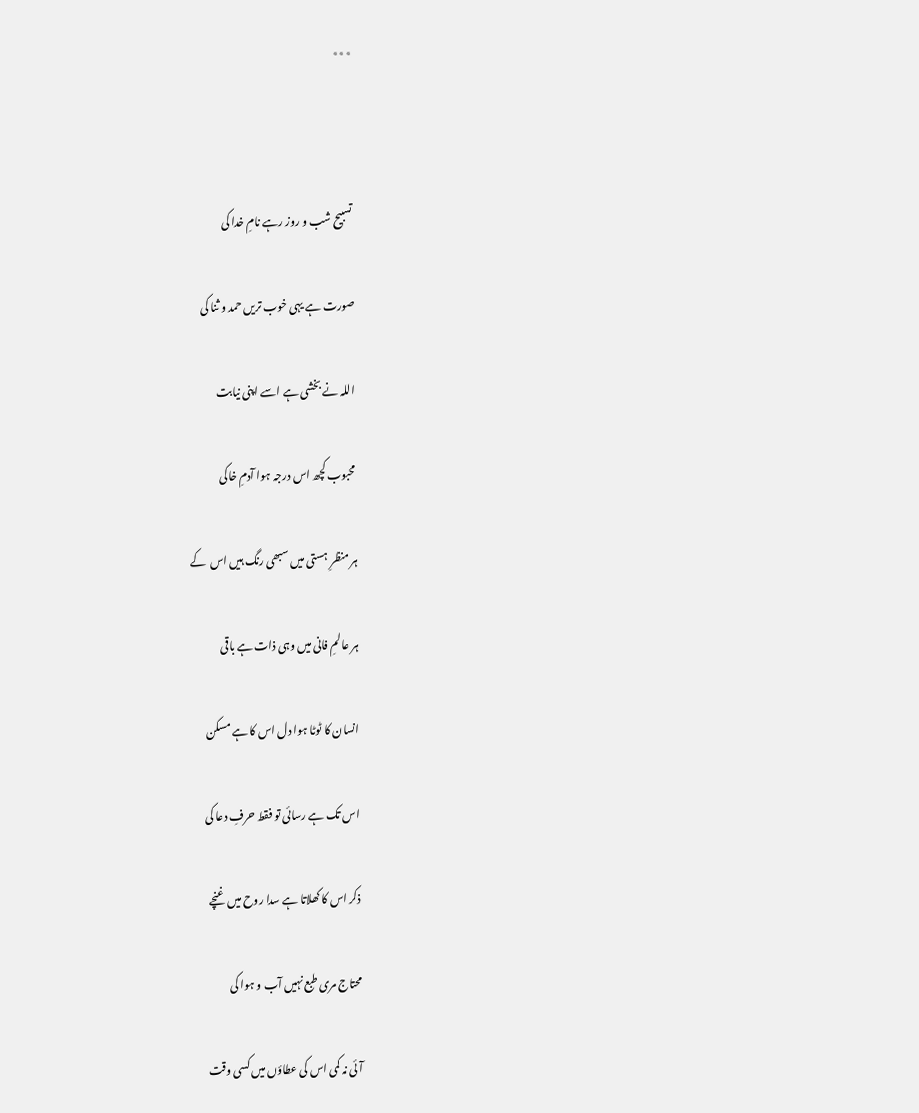٭٭٭



تسبیح شب و روز رہے نامِ خدا کی

صورت ہے یہی خوب تریں حمد و ثنا کی

اللہ نے بخشی ہے اسے اپنی نیابت

محبوب کچھ اس درجہ ہوا آدمِ خاکی

ہر منظرِ ہستی میں سبھی رنگ ہیں اس  کے

ہر عالمِ فانی میں وہی ذات ہے باقی

انسان کا ٹوٹا ہوا دل اس کا ہے مسکن

اس تک ہے رسائی تو فقط حرفِ دعا کی

ذکر اس کا کھلاتا ہے سدا روح میں غنچے

محتاج مری طبع نہیں آب و ہوا کی

آئی نہ کمی اس کی عطاؤں میں کسی وقت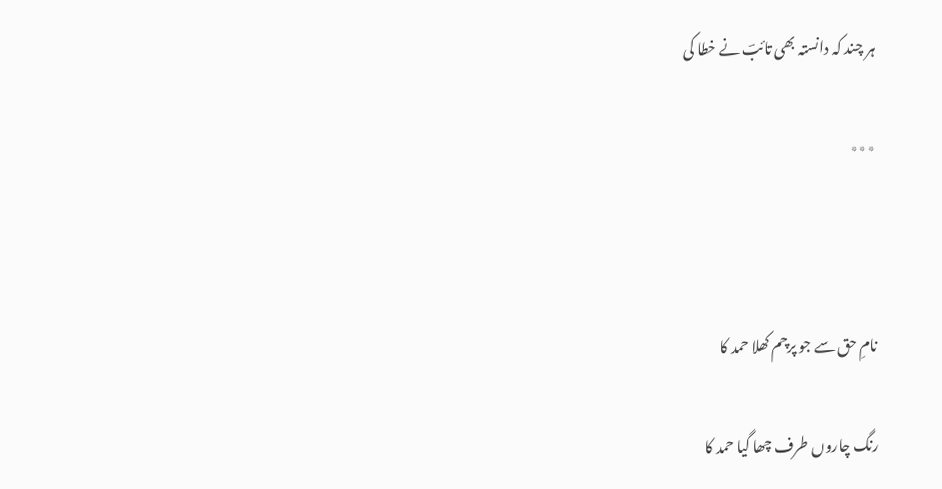ہر چند کہ دانستہ بھی تائبؔ نے خطا کی

٭٭٭



نامِ حق سے جو پرچم کھلا حمد کا

رنگ چاروں طرف چھا گیا حمد کا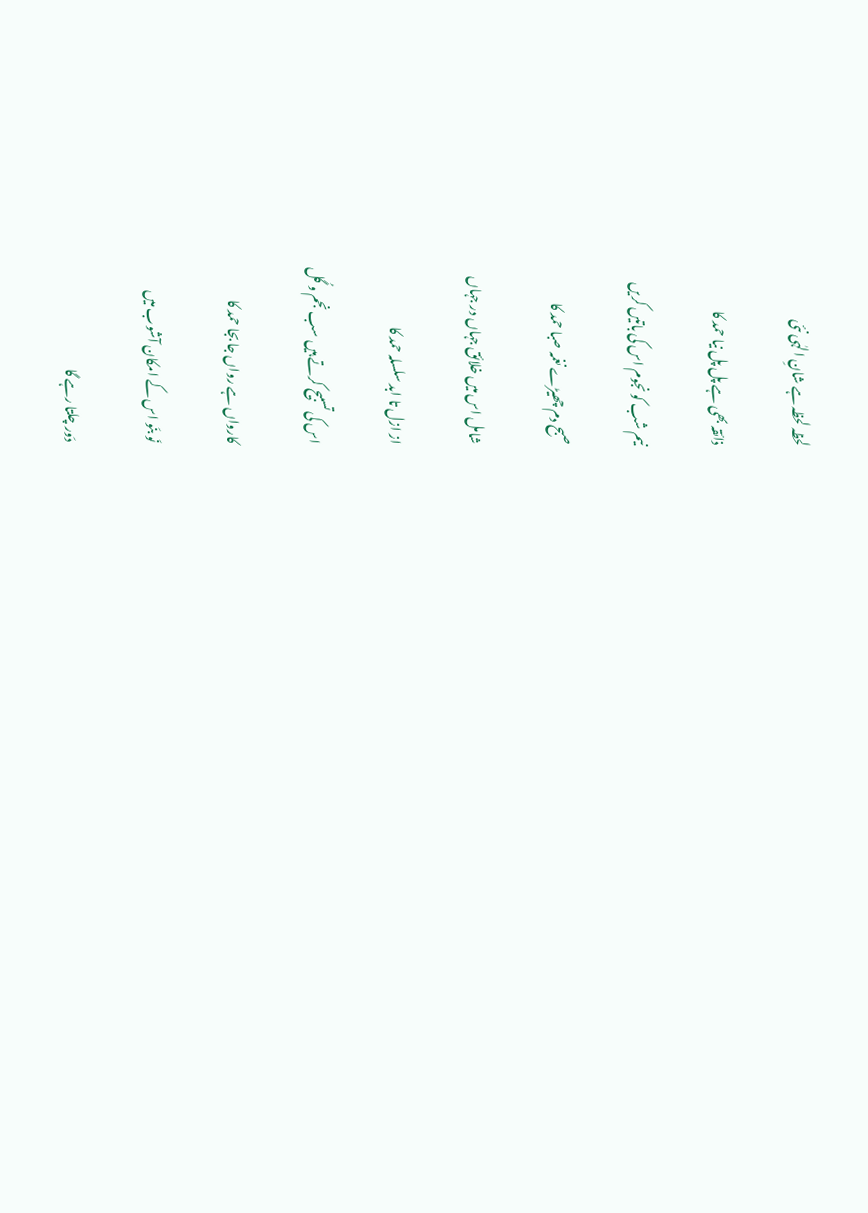لحظہ لحظہ ہے شانِ الہٰی نئی

ذائقہ بھی ہے پل پل نیا حمد کا

نیم شب کو نجوم اس کی باتیں کریں

صبح دم چھیڑے نغمہ صبا حمد کا

شامل اس میں خلائق جہاں در جہاں

از ازل تا ابد سلسلہ حمد کا

اس کی تسبیح کرتے ہیں سب نجم و گُل

کارواں ہے رواں جا بجا حمد کا

نَو بنَو اس کے امکان آشوب میں

دَور چلتا رہے گا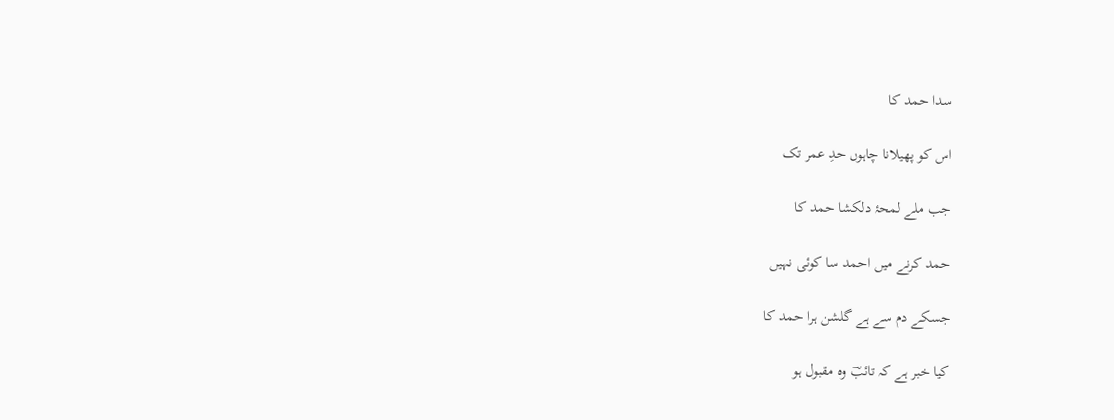سدا حمد کا

اس کو پھیلانا چاہوں حدِ عمر تک

جب ملے لمحۂ دلکشا حمد کا

حمد کرنے میں احمد سا کوئی نہیں

جسکے دم سے ہے گلشن ہرا حمد کا

کیا خبر ہے کہ تائبؔ وہ مقبول ہو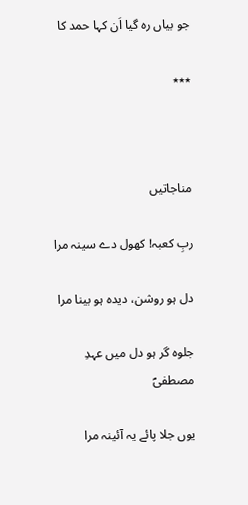جو بیاں رہ گیا اَن کہا حمد کا

٭٭٭



مناجاتیں

ربِ کعبہ! کھول دے سینہ مرا

دل ہو روشن، دیدہ ہو بینا مرا

جلوہ گر ہو دل میں عہدِ مصطفیؐ

یوں جلا پائے یہ آئینہ مرا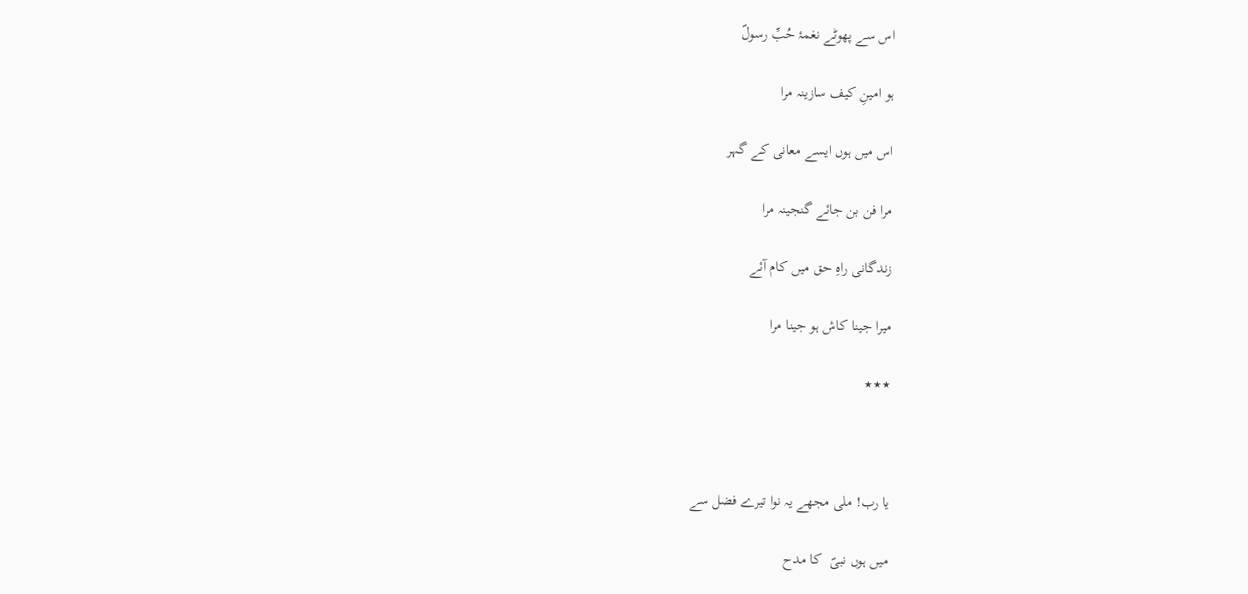اس سے پھوٹے نغمۂ حُبِّ رسولؐ

ہو امینِ کیف سازینہ مرا

اس میں ہوں ایسے معانی کے گہر

مرا فن بن جائے گنجینہ مرا

زندگانی راہِ حق میں کام آئے

میرا جینا کاش ہو جینا مرا

٭٭٭



یا رب! ملی مجھے یہ نوا تیرے فضل سے

میں ہوں نبیؐ  کا مدح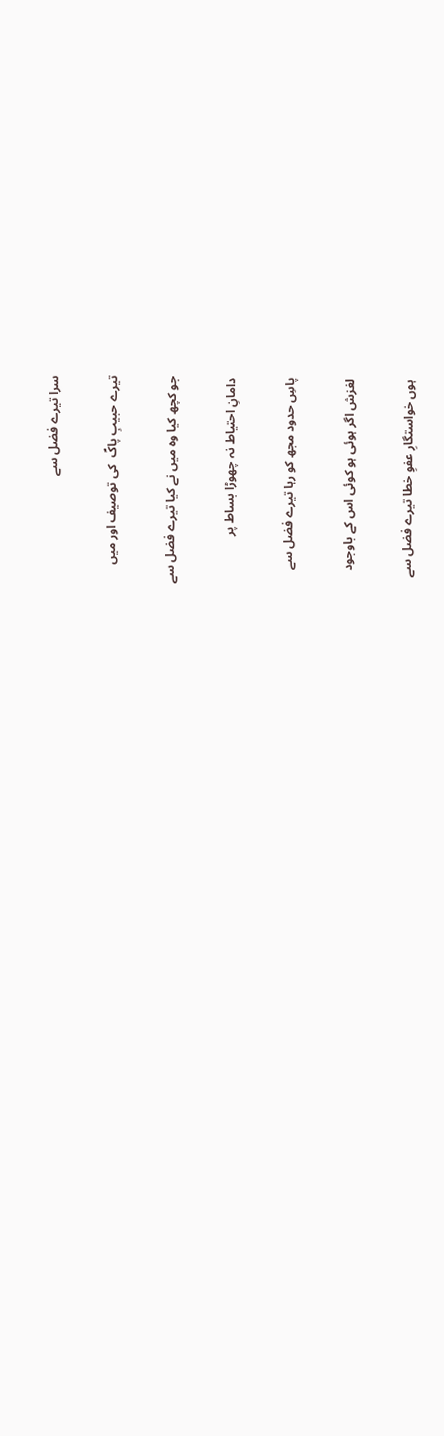سرا تیرے فضل سے

تیرے حبیبِ پاکؐ  کی توصیف اور میں

جو کچھ کیا وہ میں نے کیا تیرے فضل سے

دامانِ احتیاط نہ چھوڑا بساط پر

پاسِ حدود مجھ کو رہا تیرے فضل سے

لغزش اگر ہوئی ہو کوئی اس کے باوجود

ہوں خواستگارِ عفوِ خطا تیرے فضل سے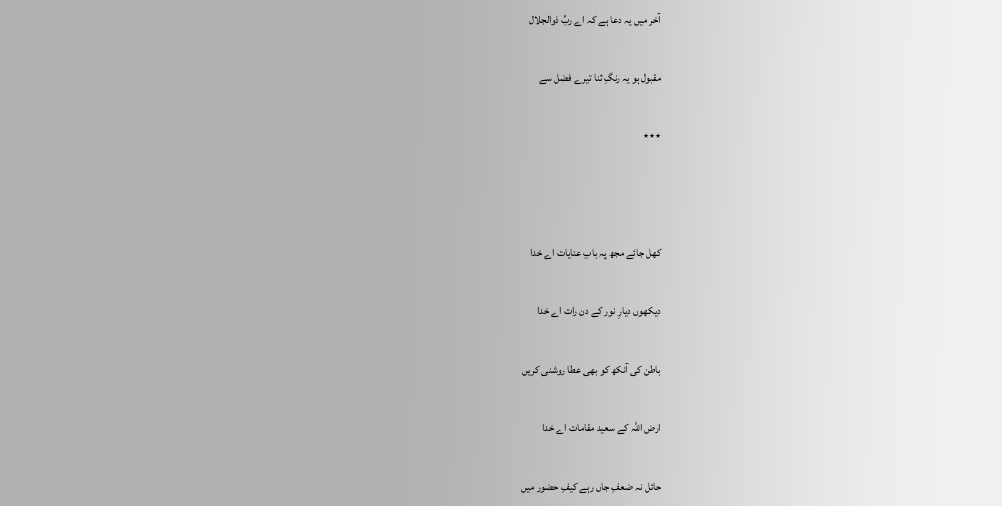آخر میں یہ دعا ہے کہ اے ربِّ ذوالجلال

مقبول ہو یہ رنگِ ثنا تیرے فضل سے

٭٭٭



کھل جائے مجھ پہ بابِ عنایات اے خدا

دیکھوں دیارِ نور کے دن رات اے خدا

باطن کی آنکھ کو بھی عطا روشنی کریں

ارض اللہ کے سعید مقامات اے خدا

حائل نہ ضعفِ جاں رہے کیفِ حضور میں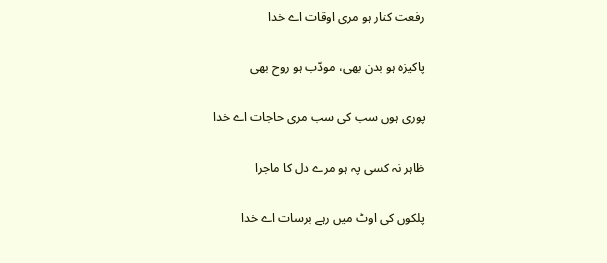رفعت کنار ہو مری اوقات اے خدا

پاکیزہ ہو بدن بھی، مودّب ہو روح بھی

پوری ہوں سب کی سب مری حاجات اے خدا

ظاہر نہ کسی پہ ہو مرے دل کا ماجرا

پلکوں کی اوٹ میں رہے برسات اے خدا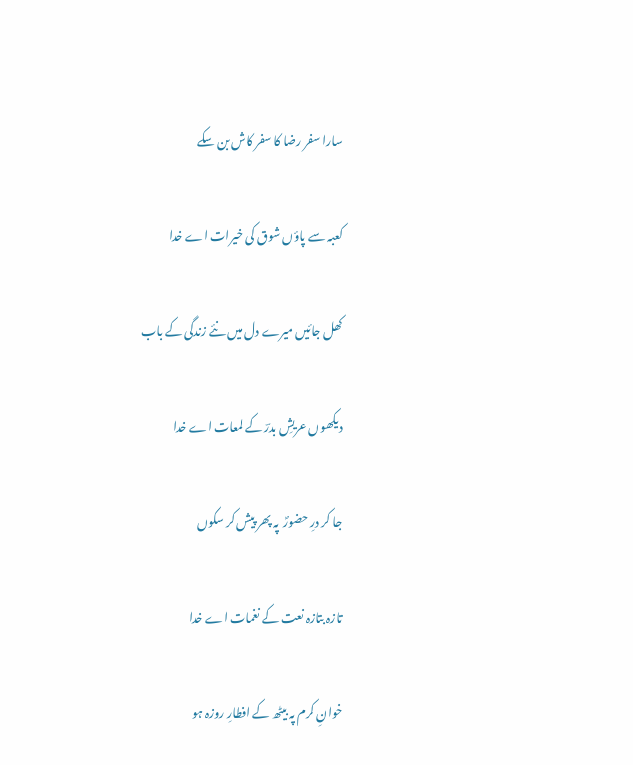سارا سفر رضا کا سفر کاش بن سکے

کعبہ سے پاؤں شوق کی خیرات اے خدا

کھل جائیں میرے دل میں نئے زندگی کے باب

دیکھوں عریشِ بدرؔ کے لمعات اے خدا

جا کر درِ حضورؐ  پہ پھر پیش کر سکوں

تازہ بتازہ نعت کے نغمات اے خدا

خوانِ کرم پہ بیٹھ کے افطارِ روزہ ہو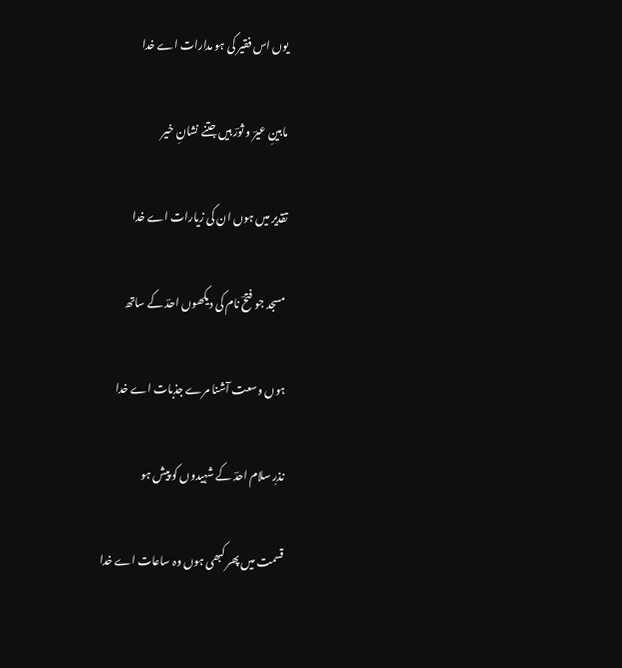یوں اس فقیر کی ہو مدارات اے خدا

مابینِ عیرؔ و ثورؔ ہیں جتنے نشانِ خیر

تقدیر میں ہوں ان کی زیارات اے خدا

مسجد جو فتحؔ نام کی دیکھوں احدؔ کے ساتھ

ہوں وسعت آشنا مرے جذبات اے خدا

نذرِ سلام احدؔ کے شہیدوں کو پیش ہو

قسمت میں پھر کبھی ہوں وہ ساعات اے خدا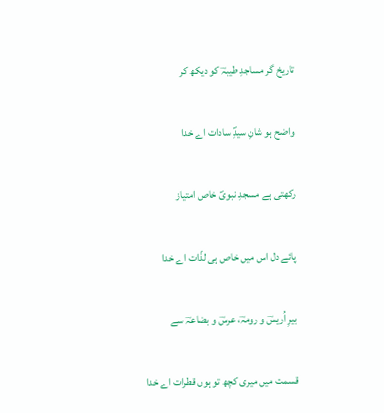تاریخ گر مساجدِ طیبہؔ کو دیکھ کر

واضح ہو شانِ سیدِؐ سادات اے خدا

رکھتی ہے مسجدِ نبویؐ خاص امتیاز

پائے دل اس میں خاص ہی لذّات اے خدا

بیرِ اُریسؔ و رومہؔ، عرسؔ و بضاعہؔ سے

قسمت میں میری کچھ تو ہوں قطرات اے خدا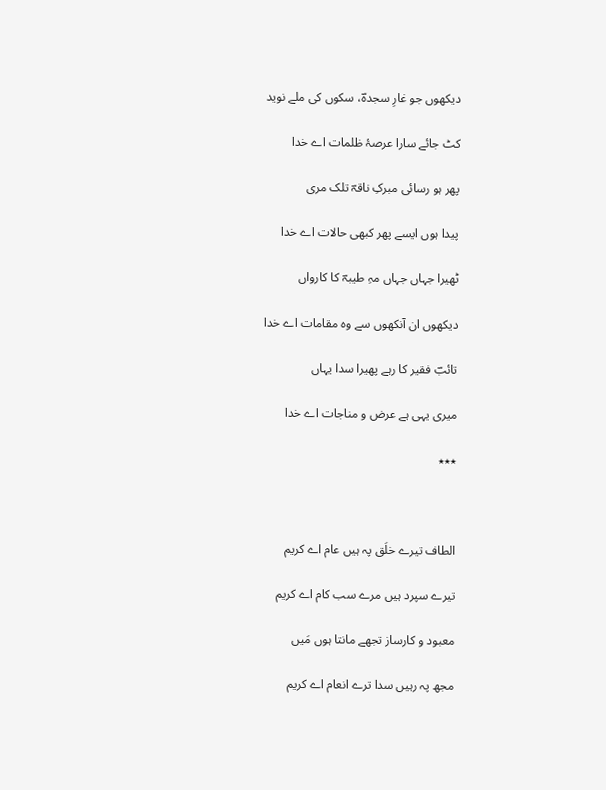دیکھوں جو غارِ سجدہؔ، سکوں کی ملے نوید

کٹ جائے سارا عرصۂ ظلمات اے خدا

پھر ہو رسائی مبرکِ ناقہؔ تلک مری

پیدا ہوں ایسے پھر کبھی حالات اے خدا

ٹھیرا جہاں جہاں مہِ طیبہؔ کا کارواں

دیکھوں ان آنکھوں سے وہ مقامات اے خدا

تائبؔ فقیر کا رہے پھیرا سدا یہاں

میری یہی ہے عرض و مناجات اے خدا

٭٭٭



الطاف تیرے خلَق پہ ہیں عام اے کریم

تیرے سپرد ہیں مرے سب کام اے کریم

معبود و کارساز تجھے مانتا ہوں مَیں

مجھ پہ رہیں سدا ترے انعام اے کریم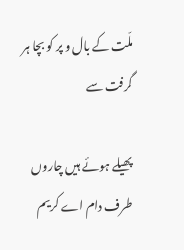ملّت کے بال و پر کو بچا ہر گرفت سے

پھیلے ہوئے ہیں چاروں طرف دام اے کریم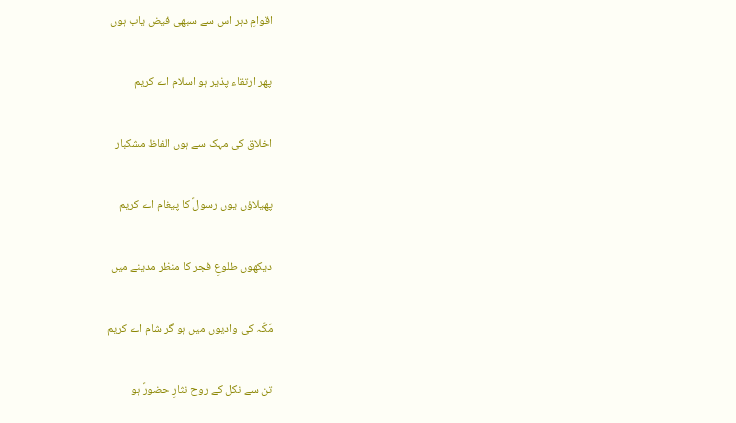اقوامِ دہر اس سے سبھی فیض یاب ہوں

پھر ارتقاء پذیر ہو اسلام اے کریم

اخلاق کی مہک سے ہوں الفاظ مشکبار

پھیلاؤں یوں رسولؐ کا پیغام اے کریم

دیکھوں طلوعِ فجر کا منظر مدینے میں

مَکّہ کی وادیوں میں ہو گر شام اے کریم

تن سے نکل کے روح نثارِ حضورؐ ہو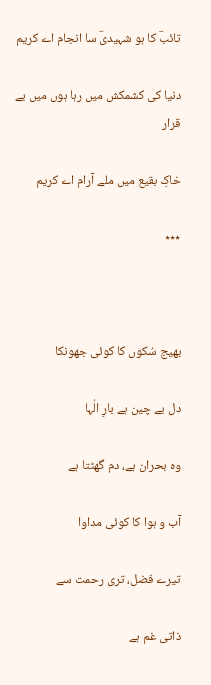تائبؔ کا ہو شہیدیؔ سا انجام اے کریم

دنیا کی کشمکش میں رہا ہوں میں بے قرار

خاکِ بقیع میں ملے آرام اے کریم

٭٭٭



بھیج سُکوں کا کوئی جھونکا

دل بے چین ہے بارِ الٰہا

وہ بحران ہے، دم گھٹتا ہے

آب و ہوا کا کوئی مداوا

تیرے فضل، تری رحمت سے

ذاتی غم ہے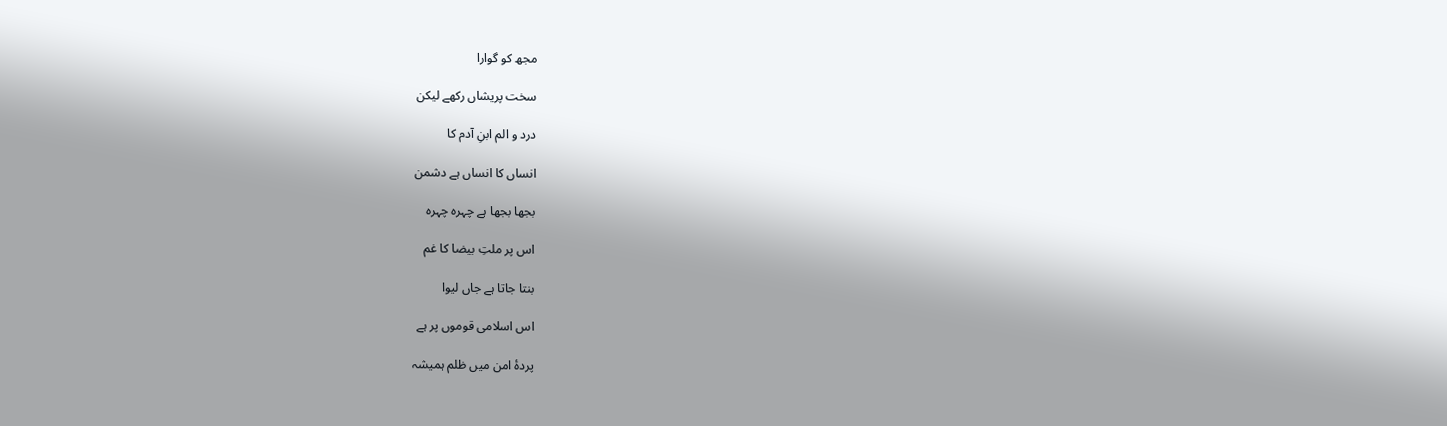مجھ کو گوارا

سخت پریشاں رکھے لیکن

درد و الم ابنِ آدم کا

انساں کا انساں ہے دشمن

بجھا بجھا ہے چہرہ چہرہ

اس پر ملتِ بیضا کا غم

بنتا جاتا ہے جاں لیوا

اس اسلامی قوموں پر ہے

پردۂ امن میں ظلم ہمیشہ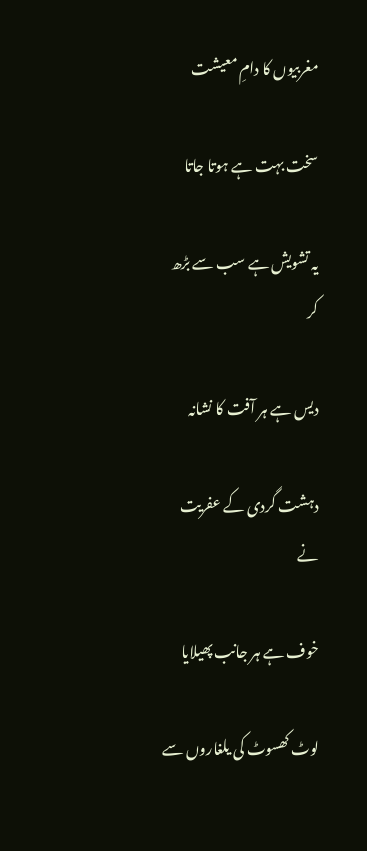مغربیوں کا دامِ معیشت

سخت بہت ہے ہوتا جاتا

یہ تشویش ہے سب سے بڑھ کر

دیس ہے ہر آفت کا نشانہ

دہشت گردی کے عفریت نے

خوف ہے ہر جانب پھیلایا

لوٹ کھسوٹ کی یلغاروں سے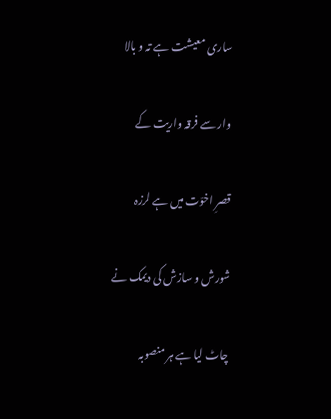ساری معیشت ہے تہ و بالا

وار سے فرقہ واریت کے

قصرِ اخوّت میں ہے لرزہ

شورش و سازش کی دیمک نے

چاٹ لیا ہے ہر منصوبہ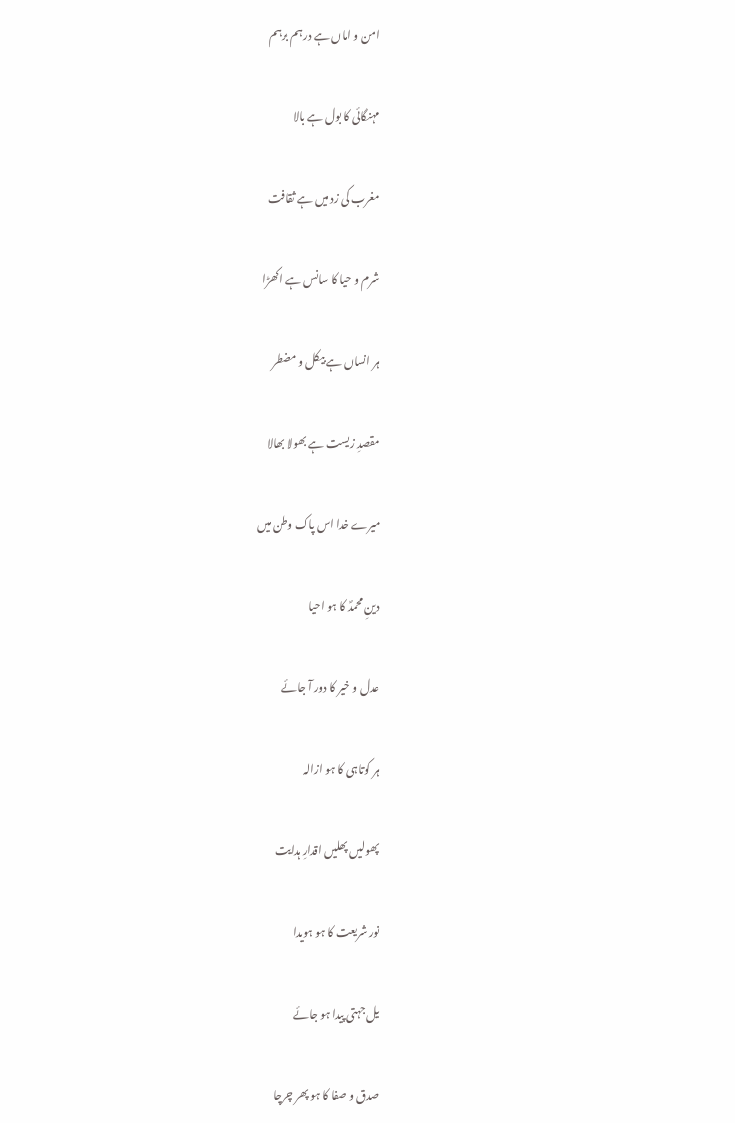امن و اماں ہے درہم برہم

مہنگائی کا بول ہے بالا

مغرب کی زد میں ہے ثقافت

شرم و حیا کا سانس ہے اکھڑا

ہر انساں ہے بیکل و مضطر

مقصدِ زیست ہے بھولا بھالا

میرے خدا اس پاک وطن میں

دینِ محمدؐ کا ہو احیا

عدل و خیر کا دور آ جائے

ہر کوتاہی کا ہو ازالہ

پھولیں پھلیں اقدارِ ہدایت

نور شریعت کا ہو ہویدا

یل جہتی پیدا ہو جائے

صدق و صفا کا ہو پھر چرچا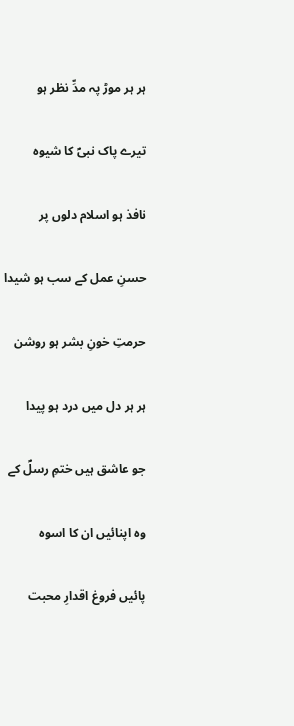ہر ہر موڑ پہ مدِّ نظر ہو

تیرے پاک نبیؐ کا شیوہ

نافذ ہو اسلام دلوں پر

حسنِ عمل کے سب ہو شیدا

حرمتِ خونِ بشر ہو روشن

ہر ہر دل میں درد ہو پیدا

جو عاشق ہیں ختمِ رسلؐ کے

وہ اپنائیں ان کا اسوہ

پائیں فروغ اقدارِ محبت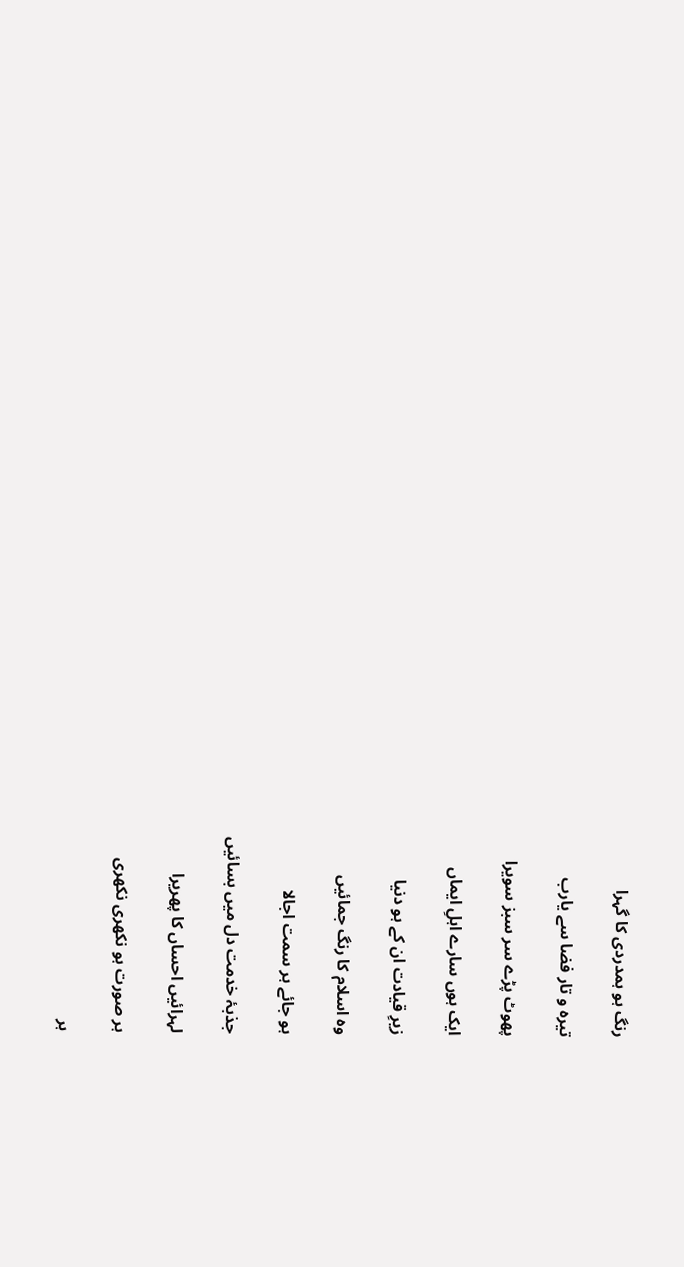رنگ ہو ہمدردی کا گہرا

تیرہ و تار فضا سے یارب

پھوٹ پڑے سر سبز سویرا

ایک ہوں سارے اہلِ ایماں

زیرِ قیادت ان کے ہو دنیا

وہ اسلام کا رنگ جمائیں

ہو جائے ہر سمت اجالا

جذبۂ خدمت دل میں بسائیں

لہرائیں احساں کا پھریرا

ہر صورت ہو نکھری نکھری

ہر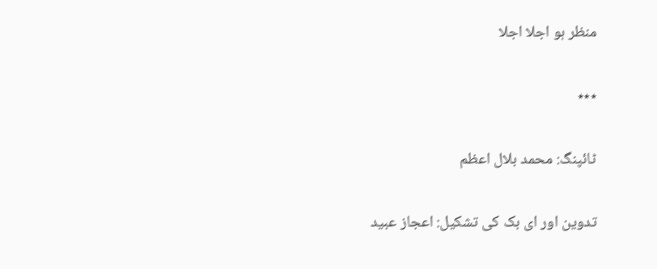منظر ہو اجلا اجلا

٭٭٭

ٹائپنگ: محمد بلال اعظم

تدوین اور ای بک کی تشکیل: اعجاز عبید